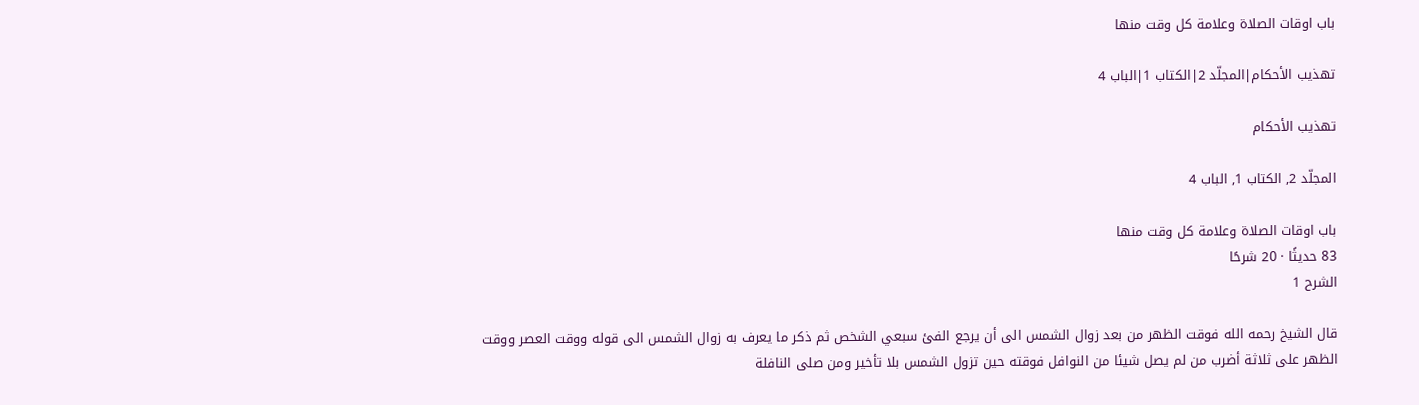باب اوقات الصلاة وعلامة كل وقت منها

تهذيب الأحكام|المجلّد 2|الكتاب 1|الباب 4

تهذيب الأحكام

المجلّد 2, الكتاب 1, الباب 4

باب اوقات الصلاة وعلامة كل وقت منها
83 حديثًا · 20 شرحًا
الشرح 1

قال الشيخ رحمه الله فوقت الظهر من بعد زوال الشمس الى أن يرجع الفئ سبعي الشخص ثم ذكر ما يعرف به زوال الشمس الى قوله ووقت العصر ووقت الظهر على ثلاثة أضرب من لم يصل شيئا من النوافل فوقته حين تزول الشمس بلا تأخير ومن صلى النافلة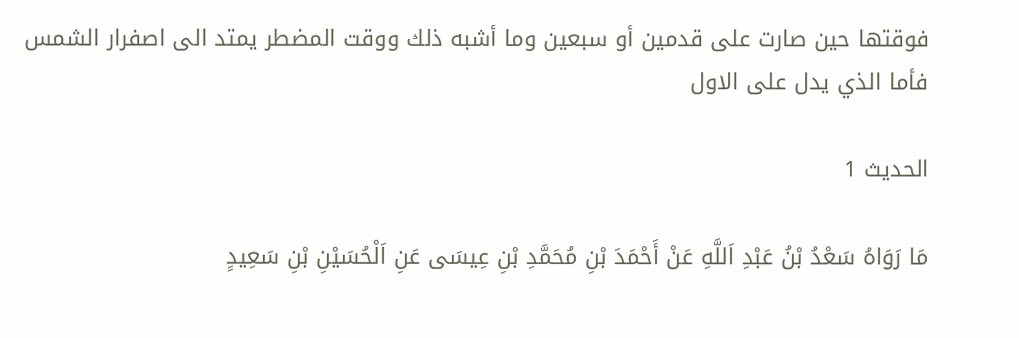فوقتها حين صارت على قدمين أو سبعين وما أشبه ذلك ووقت المضطر يمتد الى اصفرار الشمس فأما الذي يدل على الاول

الحديث 1

مَا رَوَاهُ سَعْدُ بْنُ عَبْدِ اَللَّهِ عَنْ أَحْمَدَ بْنِ مُحَمَّدِ بْنِ عِيسَى عَنِ اَلْحُسَيْنِ بْنِ سَعِيدٍ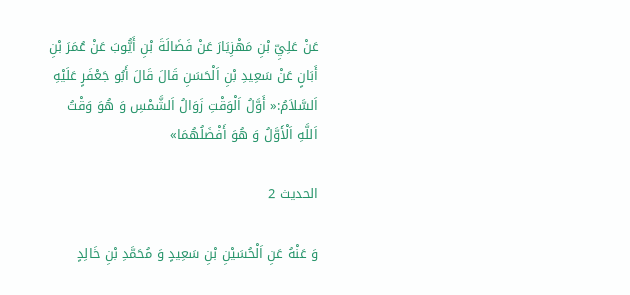عَنْ عَلِيِّ بْنِ مَهْزِيَارَ عَنْ فَضَالَةَ بْنِ أَيُّوبَ عَنْ عُمَرَ بْنِ أَبَانٍ عَنْ سَعِيدِ بْنِ اَلْحَسَنِ قَالَ قَالَ أَبُو جَعْفَرٍ عَلَيْهِ اَلسَّلاَمُ:« أَوَّلُ اَلْوَقْتِ زَوَالُ اَلشَّمْسِ وَ هُوَ وَقْتُ اَللَّهِ اَلْأَوَّلُ وَ هُوَ أَفْضَلُهُمَا»

الحديث 2

وَ عَنْهُ عَنِ اَلْحُسَيْنِ بْنِ سَعِيدٍ وَ مُحَمَّدِ بْنِ خَالِدٍ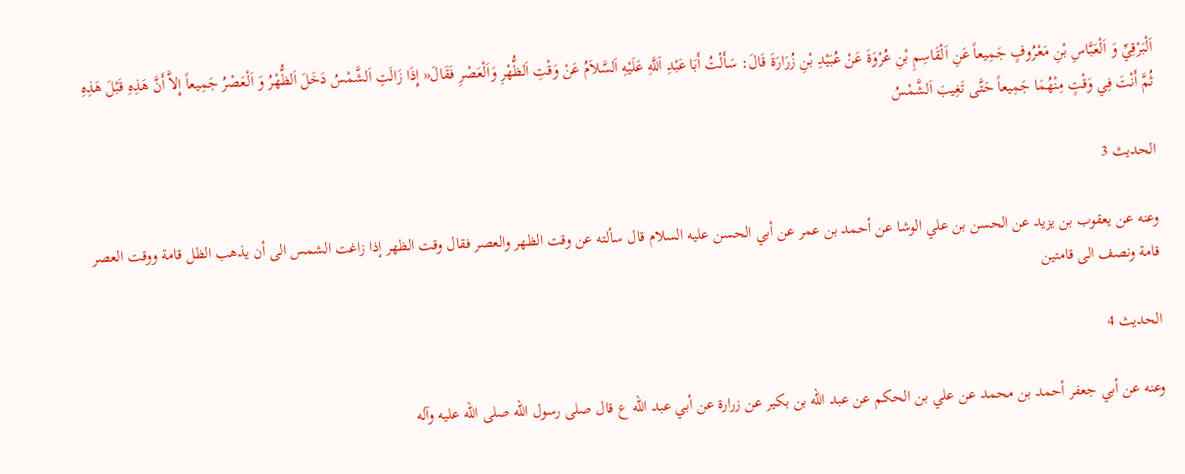اَلْبَرْقِيِّ وَ اَلْعَبَّاسِ بْنِ مَعْرُوفٍ جَمِيعاً عَنِ اَلْقَاسِمِ بْنِ عُرْوَةَ عَنْ عُبَيْدِ بْنِ زُرَارَةَ قَالَ: سَأَلْتُ أَبَا عَبْدِ اَللَّهِ عَلَيْهِ اَلسَّلاَمُ عَنْ وَقْتِ اَلظُّهْرِ وَاَلْعَصْرِ فَقَالَ« إِذَا زَالَتِ اَلشَّمْسُ دَخَلَ اَلظُّهْرُ وَ اَلْعَصْرُ جَمِيعاً إِلاَّ أَنَّ هَذِهِ قَبْلَ هَذِهِ ثُمَّ أَنْتَ فِي وَقْتٍ مِنْهُمَا جَمِيعاً حَتَّى تَغِيبَ اَلشَّمْسُ

الحديث 3

وعنه عن يعقوب بن يزيد عن الحسن بن علي الوشا عن أحمد بن عمر عن أبي الحسن عليه السلام قال سألته عن وقت الظهر والعصر فقال وقت الظهر إذا زاغت الشمس الى أن يذهب الظل قامة ووقت العصر قامة ونصف الى قامتين

الحديث 4

وعنه عن أبي جعفر أحمد بن محمد عن علي بن الحكم عن عبد الله بن بكير عن زرارة عن أبي عبد الله ع قال صلى رسول الله صلى الله عليه وآله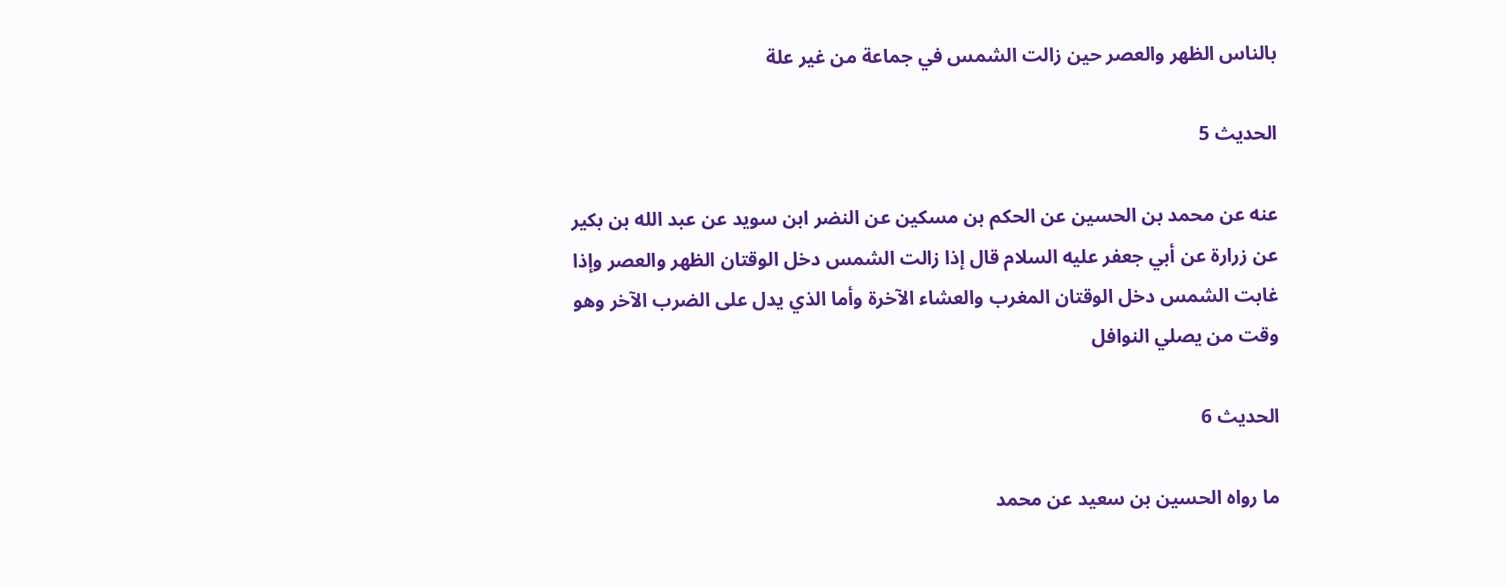بالناس الظهر والعصر حين زالت الشمس في جماعة من غير علة

الحديث 5

عنه عن محمد بن الحسين عن الحكم بن مسكين عن النضر ابن سويد عن عبد الله بن بكير عن زرارة عن أبي جعفر عليه السلام قال إذا زالت الشمس دخل الوقتان الظهر والعصر وإذا غابت الشمس دخل الوقتان المغرب والعشاء الآخرة وأما الذي يدل على الضرب الآخر وهو وقت من يصلي النوافل

الحديث 6

ما رواه الحسين بن سعيد عن محمد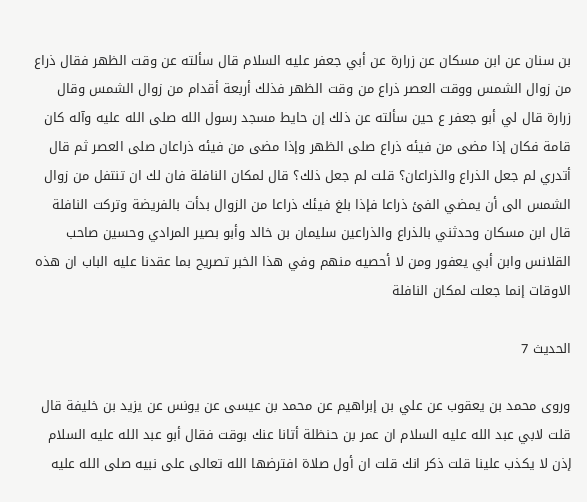بن سنان عن ابن مسكان عن زرارة عن أبي جعفر عليه السلام قال سألته عن وقت الظهر فقال ذراع من زوال الشمس ووقت العصر ذراع من وقت الظهر فذلك أربعة أقدام من زوال الشمس وقال زرارة قال لي أبو جعفر ع حين سألته عن ذلك إن حايط مسجد رسول الله صلى الله عليه وآله كان قامة فكان إذا مضى من فيئه ذراع صلى الظهر وإذا مضى من فيئه ذراعان صلى العصر ثم قال أتدري لم جعل الذراع والذراعان؟ قلت لم جعل ذلك؟ قال لمكان النافلة فان لك ان تنتفل من زوال الشمس الى أن يمضي الفئ ذراعا فإذا بلغ فيئك ذراعا من الزوال بدأت بالفريضة وتركت النافلة قال ابن مسكان وحدثني بالذراع والذراعين سليمان بن خالد وأبو بصير المرادي وحسين صاحب القلانس وابن أبي يعفور ومن لا أحصيه منهم وفي هذا الخبر تصريح بما عقدنا عليه الباب ان هذه الاوقات إنما جعلت لمكان النافلة

الحديث 7

وروى محمد بن يعقوب عن علي بن إبراهيم عن محمد بن عيسى عن يونس عن يزيد بن خليفة قال قلت لابي عبد الله عليه السلام ان عمر بن حنظلة أتانا عنك بوقت فقال أبو عبد الله عليه السلام إذن لا يكذب علينا قلت ذكر انك قلت ان أول صلاة افترضها الله تعالى على نبيه صلى الله عليه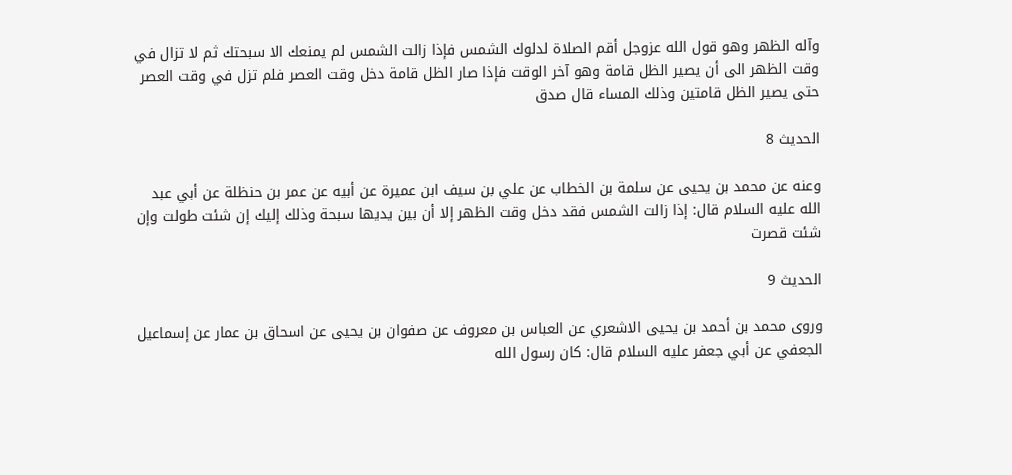وآله الظهر وهو قول الله عزوجل أقم الصلاة لدلوك الشمس فإذا زالت الشمس لم يمنعك الا سبحتك ثم لا تزال في وقت الظهر الى أن يصير الظل قامة وهو آخر الوقت فإذا صار الظل قامة دخل وقت العصر فلم تزل في وقت العصر حتى يصير الظل قامتين وذلك المساء قال صدق

الحديث 8

وعنه عن محمد بن يحيى عن سلمة بن الخطاب عن علي بن سيف ابن عميرة عن أبيه عن عمر بن حنظلة عن أبي عبد الله عليه السلام قال: إذا زالت الشمس فقد دخل وقت الظهر إلا أن بين يديها سبحة وذلك إليك إن شئت طولت وإن شئت قصرت

الحديث 9

وروى محمد بن أحمد بن يحيى الاشعري عن العباس بن معروف عن صفوان بن يحيى عن اسحاق بن عمار عن إسماعيل الجعفي عن أبي جعفر عليه السلام قال: كان رسول الله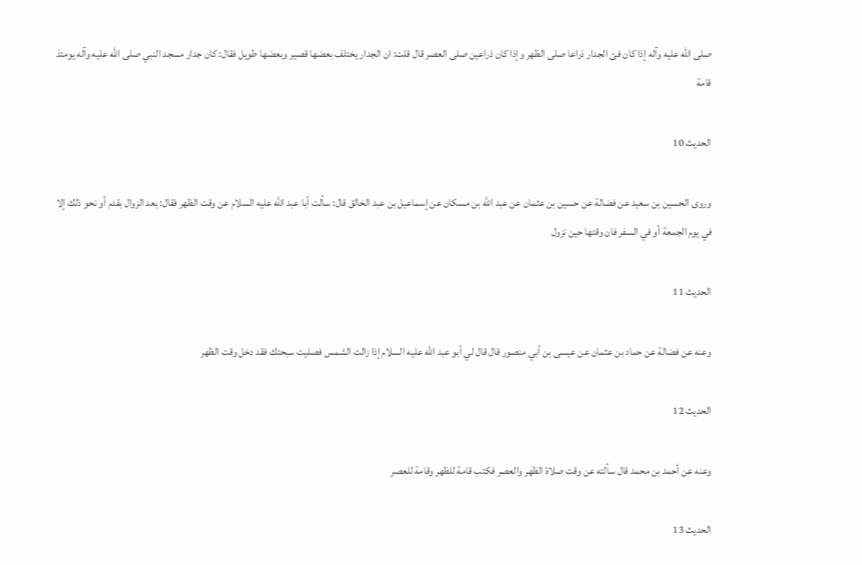صلى الله عليه وآله إذا كان فئ الجدار ذراعا صلى الظهر وإذا كان ذراعين صلى العصر قال قلت: ان الجدار يختلف بعضها قصير وبعضها طويل فقال: كان جدار مسجد النبي صلى الله عليه وآله يومئذ قامة

الحديث 10

وروى الحسين بن سعيد عن فضالة عن حسين بن عثمان عن عبد الله بن مسكان عن إسماعيل بن عبد الخالق قال: سألت أبا عبد الله عليه السلام عن وقت الظهر فقال: بعد الزوال بقدم أو نحو ذلك إلا في يوم الجمعة أو في السفر فان وقتها حين نزول

الحديث 11

وعنه عن فضالة عن حماد بن عثمان عن عيسى بن أبي منصور قال قال لي أبو عبد الله عليه السلام إذا زالت الشمس فصليت سبحتك فقد دخل وقت الظهر

الحديث 12

وعنه عن أحمد بن محمد قال سألته عن وقت صلاة الظهر والعصر فكتب قامة للظهر وقامة للعصر

الحديث 13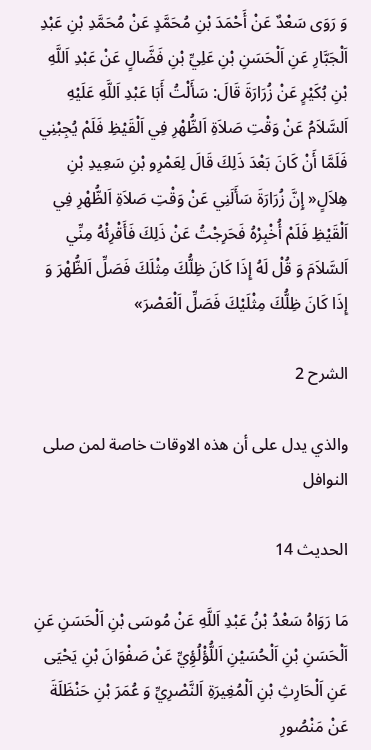وَ رَوَى سَعْدٌ عَنْ أَحْمَدَ بْنِ مُحَمَّدٍ عَنْ مُحَمَّدِ بْنِ عَبْدِ اَلْجَبَّارِ عَنِ اَلْحَسَنِ بْنِ عَلِيِّ بْنِ فَضَّالٍ عَنْ عَبْدِ اَللَّهِ بْنِ بُكَيْرٍ عَنْ زُرَارَةَ قَالَ: سَأَلْتُ أَبَا عَبْدِ اَللَّهِ عَلَيْهِ اَلسَّلاَمُ عَنْ وَقْتِ صَلاَةِ اَلظُّهْرِ فِي اَلْقَيْظِ فَلَمْ يُجِبْنِي فَلَمَّا أَنْ كَانَ بَعْدَ ذَلِكَ قَالَ لِعَمْرِو بْنِ سَعِيدِ بْنِ هِلاَلٍ« إِنَّ زُرَارَةَ سَأَلَنِي عَنْ وَقْتِ صَلاَةِ اَلظُّهْرِ فِي اَلْقَيْظِ فَلَمْ أُخْبِرْهُ فَحَرِجْتُ عَنْ ذَلِكَ فَأَقْرِئْهُ مِنِّي اَلسَّلاَمَ وَ قُلْ لَهُ إِذَا كَانَ ظِلُّكَ مِثْلَكَ فَصَلِّ اَلظُّهْرَ وَ إِذَا كَانَ ظِلُّكَ مِثْلَيْكَ فَصَلِّ اَلْعَصْرَ»

الشرح 2

والذي يدل على أن هذه الاوقات خاصة لمن صلى النوافل

الحديث 14

مَا رَوَاهُ سَعْدُ بْنُ عَبْدِ اَللَّهِ عَنْ مُوسَى بْنِ اَلْحَسَنِ عَنِ اَلْحَسَنِ بْنِ اَلْحُسَيْنِ اَللُّؤْلُؤِيِّ عَنْ صَفْوَانَ بْنِ يَحْيَى عَنِ اَلْحَارِثِ بْنِ اَلْمُغِيرَةِ اَلنَّصْرِيِّ وَ عُمَرَ بْنِ حَنْظَلَةَ عَنْ مَنْصُورِ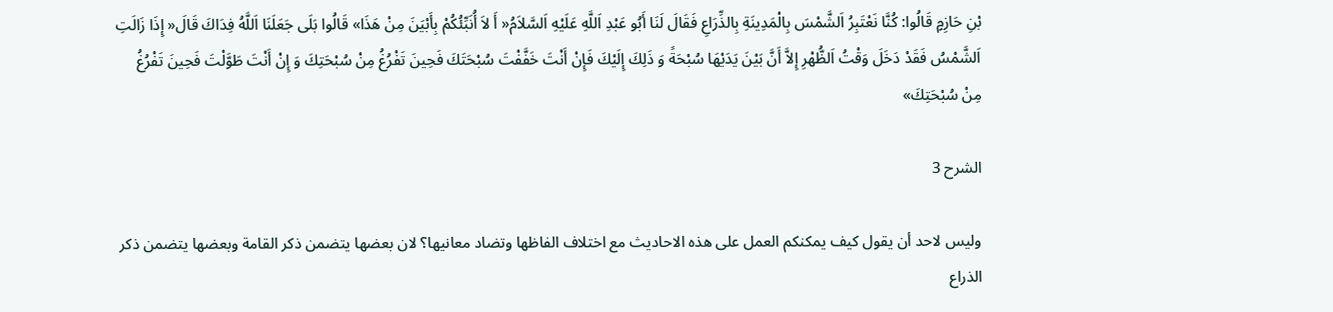بْنِ حَازِمٍ قَالُوا: كُنَّا نَعْتَبِرُ اَلشَّمْسَ بِالْمَدِينَةِ بِالذِّرَاعِ فَقَالَ لَنَا أَبُو عَبْدِ اَللَّهِ عَلَيْهِ اَلسَّلاَمُ« أَ لاَ أُنَبِّئُكُمْ بِأَبْيَنَ مِنْ هَذَا» قَالُوا بَلَى جَعَلَنَا اَللَّهُ فِدَاكَ قَالَ« إِذَا زَالَتِ اَلشَّمْسُ فَقَدْ دَخَلَ وَقْتُ اَلظُّهْرِ إِلاَّ أَنَّ بَيْنَ يَدَيْهَا سُبْحَةً وَ ذَلِكَ إِلَيْكَ فَإِنْ أَنْتَ خَفَّفْتَ سُبْحَتَكَ فَحِينَ تَفْرُغُ مِنْ سُبْحَتِكَ وَ إِنْ أَنْتَ طَوَّلْتَ فَحِينَ تَفْرُغُ مِنْ سُبْحَتِكَ»

الشرح 3

وليس لاحد أن يقول كيف يمكنكم العمل على هذه الاحاديث مع اختلاف الفاظها وتضاد معانيها؟ لان بعضها يتضمن ذكر القامة وبعضها يتضمن ذكر الذراع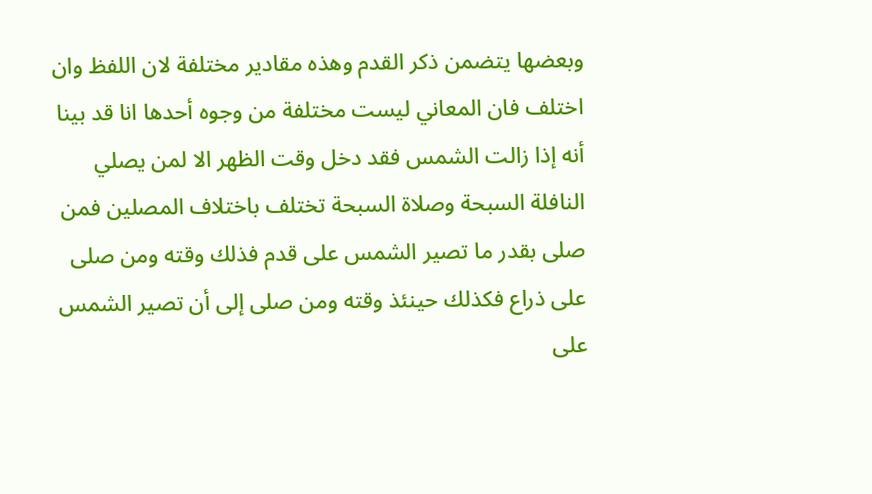وبعضها يتضمن ذكر القدم وهذه مقادير مختلفة لان اللفظ وان اختلف فان المعاني ليست مختلفة من وجوه أحدها انا قد بينا أنه إذا زالت الشمس فقد دخل وقت الظهر الا لمن يصلي النافلة السبحة وصلاة السبحة تختلف باختلاف المصلين فمن صلى بقدر ما تصير الشمس على قدم فذلك وقته ومن صلى على ذراع فكذلك حينئذ وقته ومن صلى إلى أن تصير الشمس على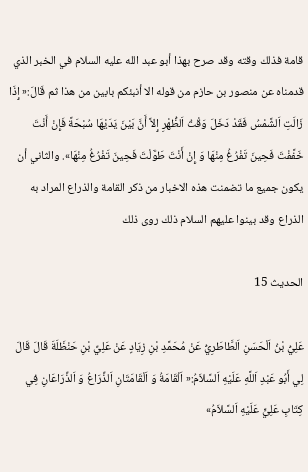قامة فذلك وقته وقد صرح بهذا أبو عبد الله عليه السلام في الخبر الذي قدمناه عن منصور بن حازم من قوله الا أنبئكم بابين من هذا ثم قَالَ:« إِذَا زَالَتِ اَلشَّمْسُ فَقَدْ دَخَلَ وَقْتُ اَلظُّهْرِ إِلاَّ أَنَّ بَيْنَ يَدَيْهَا سُبْحَةً فَإِنْ أَنْتَ خَفَّفْتَ فَحِينَ تَفْرُغُ مِنْهَا وَ إِنْ أَنْتَ طَوَّلْتَ فَحِينَ تَفْرُغُ مِنْهَا». والثاني أن يكون جميع ما تضمنت هذه الاخبار من ذكر القامة والذراع المراد به الذراع وقد بينوا عليهم السلام ذلك روى ذلك

الحديث 15

عَلِيُّ بْنُ اَلْحَسَنِ اَلطَّاطَرِيُّ عَنْ مُحَمَّدِ بْنِ زِيَادٍ عَنْ عَلِيِّ بْنِ حَنْظَلَةَ قَالَ قَالَ لِي أَبُو عَبْدِ اَللَّهِ عَلَيْهِ اَلسَّلاَمُ:« اَلْقَامَةُ وَ اَلْقَامَتَانِ اَلذِّرَاعُ وَ اَلذِّرَاعَانِ فِي كِتَابِ عَلِيٍّ عَلَيْهِ اَلسَّلاَمُ»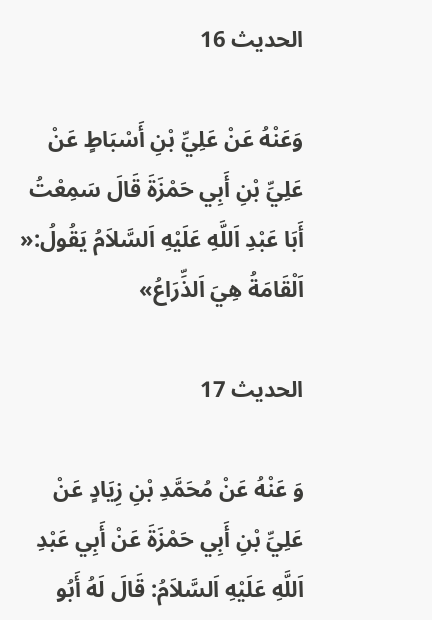الحديث 16

وَعَنْهُ عَنْ عَلِيِّ بْنِ أَسْبَاطٍ عَنْ عَلِيِّ بْنِ أَبِي حَمْزَةَ قَالَ سَمِعْتُ أَبَا عَبْدِ اَللَّهِ عَلَيْهِ اَلسَّلاَمُ يَقُولُ:« اَلْقَامَةُ هِيَ اَلذِّرَاعُ»

الحديث 17

وَ عَنْهُ عَنْ مُحَمَّدِ بْنِ زِيَادٍ عَنْ عَلِيِّ بْنِ أَبِي حَمْزَةَ عَنْ أَبِي عَبْدِ اَللَّهِ عَلَيْهِ اَلسَّلاَمُ: قَالَ لَهُ أَبُو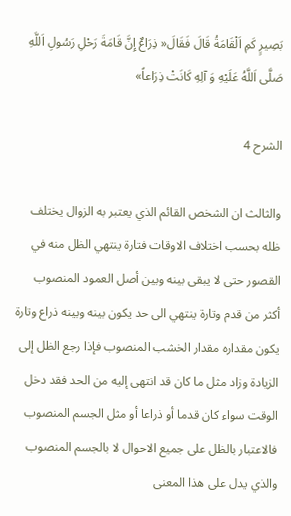بَصِيرٍ كَمِ اَلْقَامَةُ قَالَ فَقَالَ« ذِرَاعٌ إِنَّ قَامَةَ رَحْلِ رَسُولِ اَللَّهِ صَلَّى اَللَّهُ عَلَيْهِ وَ آلِهِ كَانَتْ ذِرَاعاً»

الشرح 4

والثالث ان الشخص القائم الذي يعتبر به الزوال يختلف ظله بحسب اختلاف الاوقات فتارة ينتهي الظل منه في القصور حتى لا يبقى بينه وبين أصل العمود المنصوب أكثر من قدم وتارة ينتهي الى حد يكون بينه وبينه ذراع وتارة يكون مقداره مقدار الخشب المنصوب فإذا رجع الظل إلى الزيادة وزاد مثل ما كان قد انتهى إليه من الحد فقد دخل الوقت سواء كان قدما أو ذراعا أو مثل الجسم المنصوب فالاعتبار بالظل على جميع الاحوال لا بالجسم المنصوب والذي يدل على هذا المعنى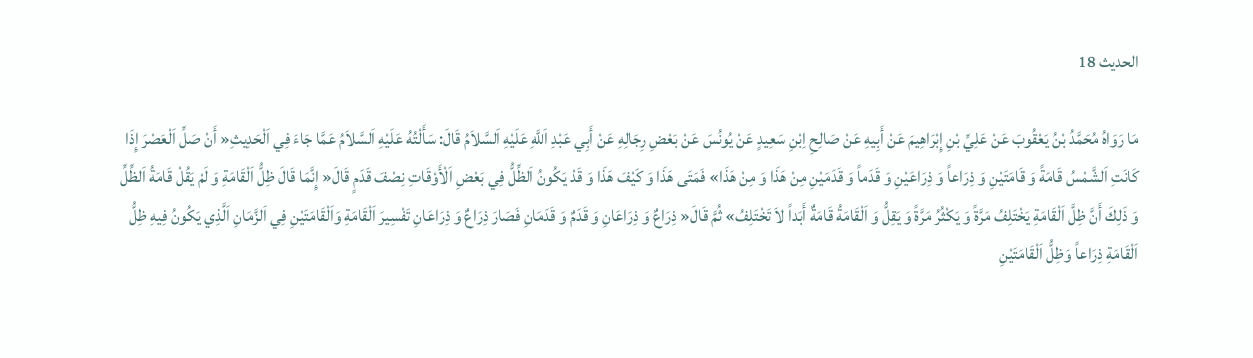الحديث 18

مَا رَوَاهُ مُحَمَّدُ بْنُ يَعْقُوبَ عَنْ عَلِيِّ بْنِ إِبْرَاهِيمَ عَنْ أَبِيهِ عَنْ صَالِحِ اِبْنِ سَعِيدٍ عَنْ يُونُسَ عَنْ بَعْضِ رِجَالِهِ عَنْ أَبِي عَبْدِ اَللَّهِ عَلَيْهِ اَلسَّلاَمُ قَالَ: سَأَلْتُهُ عَلَيْهِ اَلسَّلاَمُ عَمَّا جَاءَ فِي اَلْحَدِيثِ« أَنْ صَلِّ اَلْعَصْرَ إِذَا كَانَتِ اَلشَّمْسُ قَامَةً وَ قَامَتَيْنِ وَ ذِرَاعاً وَ ذِرَاعَيْنِ وَ قَدَماً وَ قَدَمَيْنِ مِنْ هَذَا وَ مِنْ هَذَا» فَمَتَى هَذَا وَ كَيْفَ هَذَا وَ قَدْ يَكُونُ اَلظِّلُّ فِي بَعْضِ اَلْأَوْقَاتِ نِصْفَ قَدَمٍ قَالَ« إِنَّمَا قَالَ ظِلُّ اَلْقَامَةِ وَ لَمْ يَقُلْ قَامَةُ اَلظِّلِّ وَ ذَلِكَ أَنَّ ظِلَّ اَلْقَامَةِ يَخْتَلِفُ مَرَّةً وَ يَكْثُرُ مَرَّةً وَ يَقِلُّ وَ اَلْقَامَةُ قَامَةٌ أَبَداً لاَ تَخْتَلِفُ» ثُمَّ قَالَ« ذِرَاعٌ وَ ذِرَاعَانِ وَ قَدَمٌ وَ قَدَمَانِ فَصَارَ ذِرَاعٌ وَ ذِرَاعَانِ تَفْسِيرَ اَلْقَامَةِ وَاَلْقَامَتَيْنِ فِي اَلزَّمَانِ اَلَّذِي يَكُونُ فِيهِ ظِلُّ اَلْقَامَةِ ذِرَاعاً وَظِلُّ اَلْقَامَتَيْنِ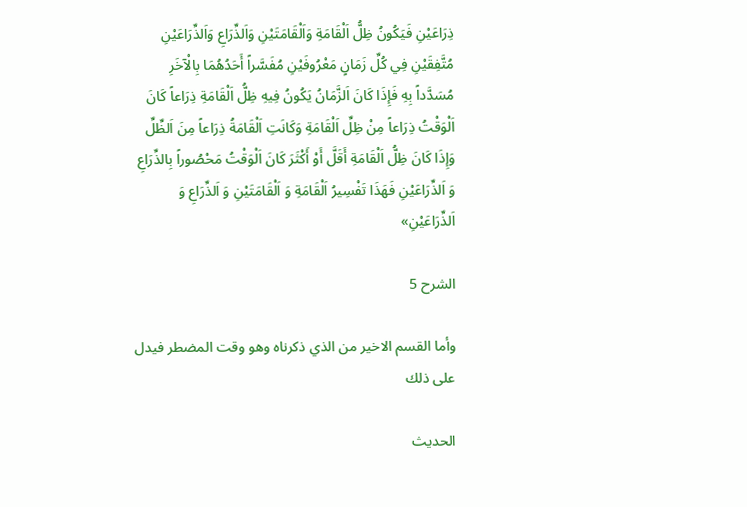ذِرَاعَيْنِ فَيَكُونُ ظِلُّ اَلْقَامَةِ وَاَلْقَامَتَيْنِ وَاَلذِّرَاعِ وَاَلذِّرَاعَيْنِ مُتَّفِقَيْنِ فِي كُلِّ زَمَانٍ مَعْرُوفَيْنِ مُفَسَّراً أَحَدُهُمَا بِالْآخَرِ مُسَدَّداً بِهِ فَإِذَا كَانَ اَلزَّمَانُ يَكُونُ فِيهِ ظِلُّ اَلْقَامَةِ ذِرَاعاً كَانَ اَلْوَقْتُ ذِرَاعاً مِنْ ظِلِّ اَلْقَامَةِ وَكَانَتِ اَلْقَامَةُ ذِرَاعاً مِنَ اَلظِّلِّ وَإِذَا كَانَ ظِلُّ اَلْقَامَةِ أَقَلَّ أَوْ أَكْثَرَ كَانَ اَلْوَقْتُ مَحْصُوراً بِالذِّرَاعِ وَ اَلذِّرَاعَيْنِ فَهَذَا تَفْسِيرُ اَلْقَامَةِ وَ اَلْقَامَتَيْنِ وَ اَلذِّرَاعِ وَ اَلذِّرَاعَيْنِ»

الشرح 5

وأما القسم الاخير من الذي ذكرناه وهو وقت المضطر فيدل على ذلك

الحديث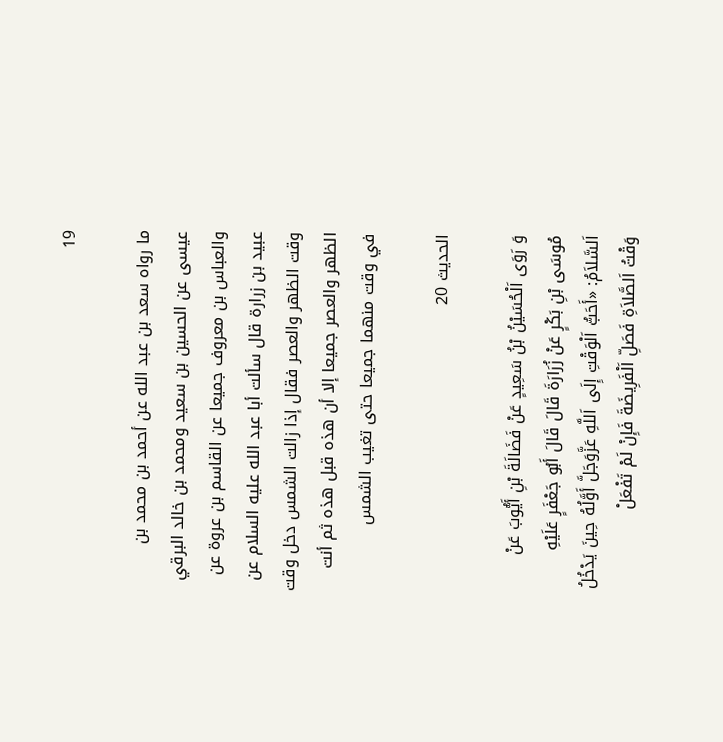19

ما رواه سعد بن عبد الله عن أحمد بن محمد بن عيسى عن الحسين بن سعيد ومحمد بن خالد البرقي والعباس بن معروف جميعا عن القاسم بن عروة عن عبيد بن زرارة قال سألت أبا عبد الله عليه السلام عن وقت الظهر والعصر فقال إذا زالت الشمس دخل وقت الظهر والعصر جميعا إلا أن هذه قبل هذه ثم أنت في وقت منهما جميعا حتى تغيب الشمس

الحديث 20

وَ رَوَى اَلْحُسَيْنُ بْنُ سَعِيدٍ عَنْ فَضَالَةَ بْنِ أَيُّوبَ عَنْ مُوسَى بْنِ بَكْرٍ عَنْ زُرَارَةَ قَالَ قَالَ أَبُو جَعْفَرٍ عَلَيْهِ اَلسَّلاَمُ: «أَحَبُّ اَلْوَقْتِ إِلَى اَللَّهِ عَزَّوَجَلَّ أَوَّلُهُ حِينَ يَدْخُلُ وَقْتُ اَلصَّلاَةِ فَصَلِّ اَلْفَرِيضَةَ فَإِنْ لَمْ تَفْعَلْ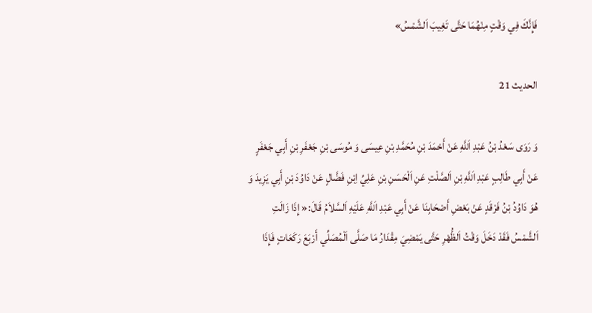فَإِنَّكَ فِي وَقْتٍ مِنْهُمَا حَتَّى تَغِيبَ اَلشَّمْسُ»

الحديث 21

وَ رَوَى سَعْدُ بْنُ عَبْدِ اَللَّهِ عَنْ أَحْمَدَ بْنِ مُحَمَّدِ بْنِ عِيسَى وَ مُوسَى بْنِ جَعْفَرِ بْنِ أَبِي جَعْفَرٍ عَنْ أَبِي طَالِبٍ عَبْدِ اَللَّهِ بْنِ اَلصَّلْتِ عَنِ اَلْحَسَنِ بْنِ عَلِيِّ اِبْنِ فَضَّالٍ عَنْ دَاوُدَ بْنِ أَبِي يَزِيدَ وَ هُوَ دَاوُدُ بْنُ فَرْقَدٍ عَنْ بَعْضِ أَصْحَابِنَا عَنْ أَبِي عَبْدِ اَللَّهِ عَلَيْهِ اَلسَّلاَمُ قَالَ:« إِذَا زَالَتِ اَلشَّمْسُ فَقَدْ دَخَلَ وَقْتُ اَلظُّهْرِ حَتَّى يَمْضِيَ مِقْدَارُ مَا صَلَّى اَلْمُصَلِّي أَرْبَعَ رَكَعَاتٍ فَإِذَا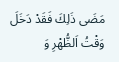مَضَى ذَلِكَ فَقَدْ دَخَلَ وَقْتُ اَلظُّهْرِ وَ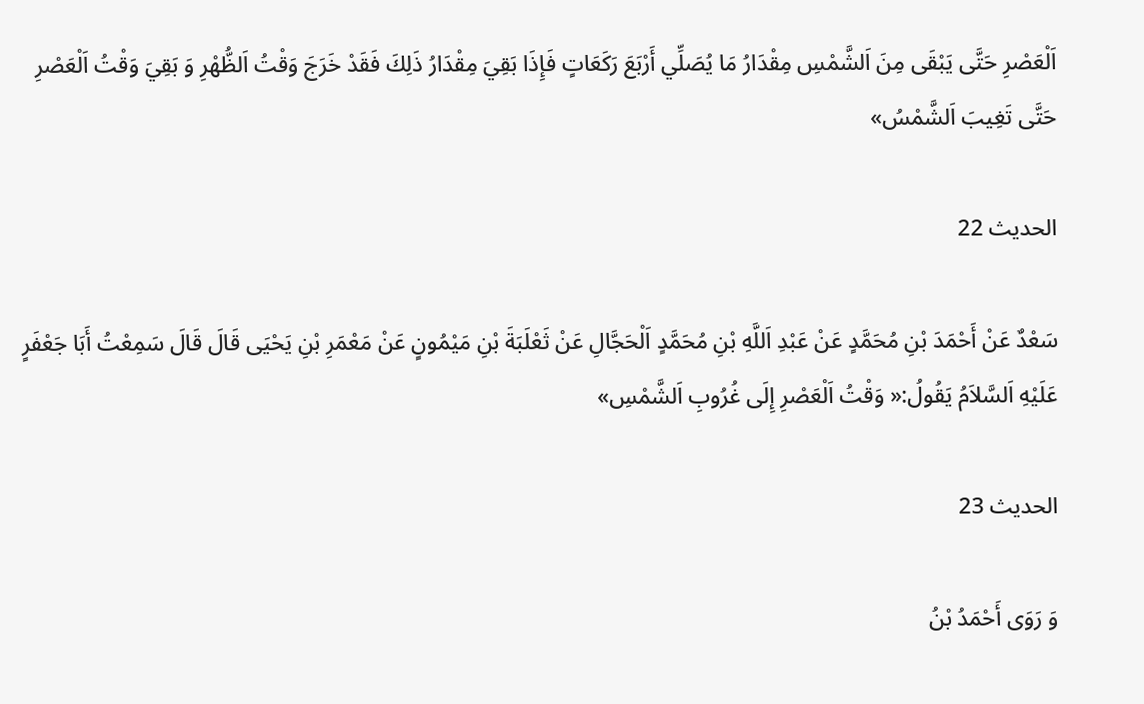اَلْعَصْرِ حَتَّى يَبْقَى مِنَ اَلشَّمْسِ مِقْدَارُ مَا يُصَلِّي أَرْبَعَ رَكَعَاتٍ فَإِذَا بَقِيَ مِقْدَارُ ذَلِكَ فَقَدْ خَرَجَ وَقْتُ اَلظُّهْرِ وَ بَقِيَ وَقْتُ اَلْعَصْرِ حَتَّى تَغِيبَ اَلشَّمْسُ»

الحديث 22

سَعْدٌ عَنْ أَحْمَدَ بْنِ مُحَمَّدٍ عَنْ عَبْدِ اَللَّهِ بْنِ مُحَمَّدٍ اَلْحَجَّالِ عَنْ ثَعْلَبَةَ بْنِ مَيْمُونٍ عَنْ مَعْمَرِ بْنِ يَحْيَى قَالَ قَالَ سَمِعْتُ أَبَا جَعْفَرٍ عَلَيْهِ اَلسَّلاَمُ يَقُولُ:« وَقْتُ اَلْعَصْرِ إِلَى غُرُوبِ اَلشَّمْسِ»

الحديث 23

وَ رَوَى أَحْمَدُ بْنُ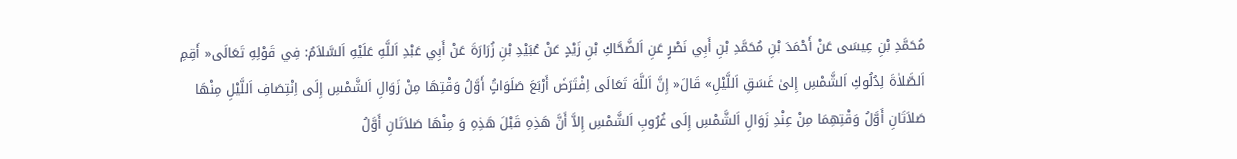مُحَمَّدِ بْنِ عِيسَى عَنْ أَحْمَدَ بْنِ مُحَمَّدِ بْنِ أَبِي نَصْرٍ عَنِ اَلضَّحَّاكِ بْنِ زَيْدٍ عَنْ عُبَيْدِ بْنِ زُرَارَةَ عَنْ أَبِي عَبْدِ اَللَّهِ عَلَيْهِ اَلسَّلاَمُ: فِي قَوْلِهِ تَعَالَى« أَقِمِ اَلصَّلاٰةَ لِدُلُوكِ اَلشَّمْسِ إِلىٰ غَسَقِ اَللَّيْلِ» قَالَ« إِنَّ اَللَّهَ تَعَالَى اِفْتَرَضَ أَرْبَعَ صَلَوَاتٍُ أَوَّلُ وَقْتِهَا مِنْ زَوَالِ اَلشَّمْسِ إِلَى اِنْتِصَافِ اَللَّيْلِ مِنْهَا صَلاَتَانِ أَوَّلُ وَقْتِهِمَا مِنْ عِنْدِ زَوَالِ اَلشَّمْسِ إِلَى غُرُوبِ اَلشَّمْسِ إِلاَّ أَنَّ هَذِهِ قَبْلَ هَذِهِ وَ مِنْهَا صَلاَتَانِ أَوَّلُ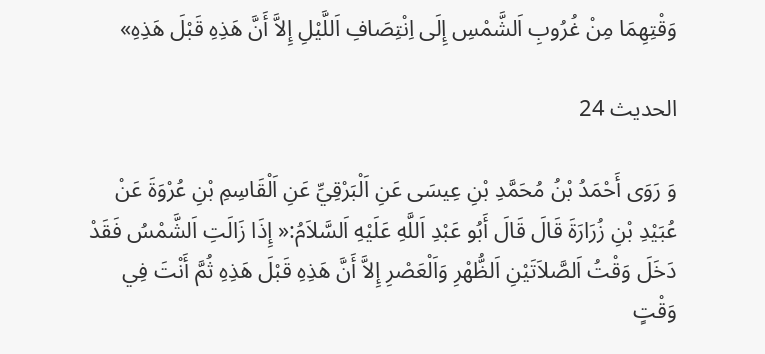وَقْتِهِمَا مِنْ غُرُوبِ اَلشَّمْسِ إِلَى اِنْتِصَافِ اَللَّيْلِ إِلاَّ أَنَّ هَذِهِ قَبْلَ هَذِهِ»

الحديث 24

وَ رَوَى أَحْمَدُ بْنُ مُحَمَّدِ بْنِ عِيسَى عَنِ اَلْبَرْقِيِّ عَنِ اَلْقَاسِمِ بْنِ عُرْوَةَ عَنْ عُبَيْدِ بْنِ زُرَارَةَ قَالَ قَالَ أَبُو عَبْدِ اَللَّهِ عَلَيْهِ اَلسَّلاَمُ:« إِذَا زَالَتِ اَلشَّمْسُ فَقَدْ دَخَلَ وَقْتُ اَلصَّلاَتَيْنِ اَلظُّهْرِ وَاَلْعَصْرِ إِلاَّ أَنَّ هَذِهِ قَبْلَ هَذِهِ ثُمَّ أَنْتَ فِي وَقْتٍ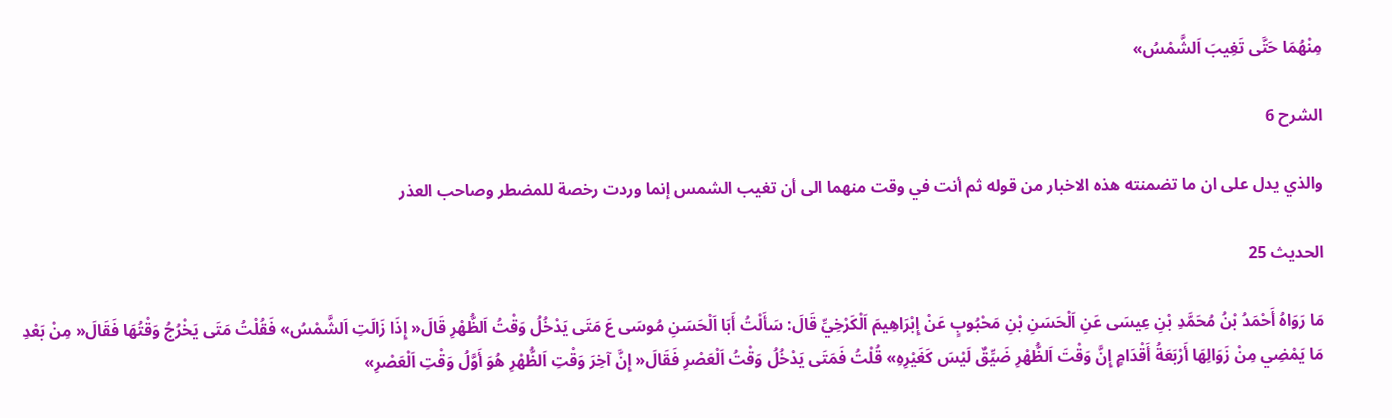مِنْهُمَا حَتَّى تَغِيبَ اَلشَّمْسُ»

الشرح 6

والذي يدل على ان ما تضمنته هذه الاخبار من قوله ثم أنت في وقت منهما الى أن تغيب الشمس إنما وردت رخصة للمضطر وصاحب العذر

الحديث 25

مَا رَوَاهُ أَحْمَدُ بْنُ مُحَمَّدِ بْنِ عِيسَى عَنِ اَلْحَسَنِ بْنِ مَحْبُوبٍ عَنْ إِبْرَاهِيمَ اَلْكَرْخِيِّ قَالَ: سَأَلْتُ أَبَا اَلْحَسَنِ مُوسَى عَ مَتَى يَدْخُلُ وَقْتُ اَلظُّهْرِ قَالَ« إِذَا زَالَتِ اَلشَّمْسُ» فَقُلْتُ مَتَى يَخْرُجُ وَقْتُهَا فَقَالَ« مِنْ بَعْدِ مَا يَمْضِي مِنْ زَوَالِهَا أَرْبَعَةُ أَقْدَامٍ إِنَّ وَقْتَ اَلظُّهْرِ ضَيِّقٌ لَيْسَ كَغَيْرِهِ» قُلْتُ فَمَتَى يَدْخُلُ وَقْتُ اَلْعَصْرِ فَقَالَ« إِنَّ آخِرَ وَقْتِ اَلظُّهْرِ هُوَ أَوَّلُ وَقْتِ اَلْعَصْرِ»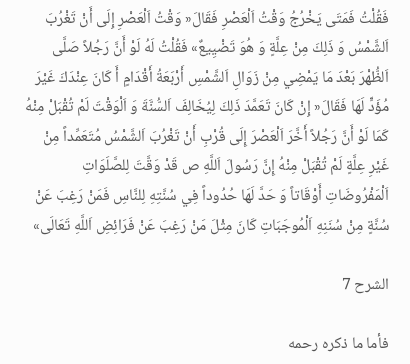فَقُلْتُ فَمَتَى يَخْرُجُ وَقْتُ اَلْعَصْرِ فَقَالَ« وَقْتُ اَلْعَصْرِ إِلَى أَنْ تَغْرُبَ اَلشَّمْسُ وَ ذَلِكَ مِنْ عِلَّةٍ وَ هُوَ تَضْيِيعٌ» فَقُلْتُ لَهُ لَوْ أَنَّ رَجُلاً صَلَّى اَلظُّهْرَ بَعْدَ مَا يَمْضِي مِنْ زَوَالِ اَلشَّمْسِ أَرْبَعَةُ أَقْدَامٍ أَ كَانَ عِنْدَكَ غَيْرَ مُؤَدٍّ لَهَا فَقَالَ« إِنْ كَانَ تَعَمَّدَ ذَلِكَ لِيُخَالِفَ اَلسُّنَّةَ وَ اَلْوَقْتَ لَمْ تُقْبَلْ مِنْهُ كَمَا لَوْ أَنَّ رَجُلاً أَخَّرَ اَلْعَصْرَ إِلَى قُرْبِ أَنْ تَغْرُبَ اَلشَّمْسُ مُتَعَمِّداً مِنْ غَيْرِ عِلَّةٍ لَمْ تُقْبَلْ مِنْهُ إِنَّ رَسُولَ اَللَّهِ ص قَدْ وَقَّتَ لِلصَّلَوَاتِ اَلْمَفْرُوضَاتِ أَوْقَاتاً وَ حَدَّ لَهَا حُدُوداً فِي سُنَّتِهِ لِلنَّاسِ فَمَنْ رَغِبَ عَنْ سُنَّةٍ مِنْ سُنَنِهِ اَلْمُوجَبَاتِ كَانَ مِثْلَ مَنْ رَغِبَ عَنْ فَرَائِضِ اَللَّهِ تَعَالَى»

الشرح 7

فأما ما ذكره رحمه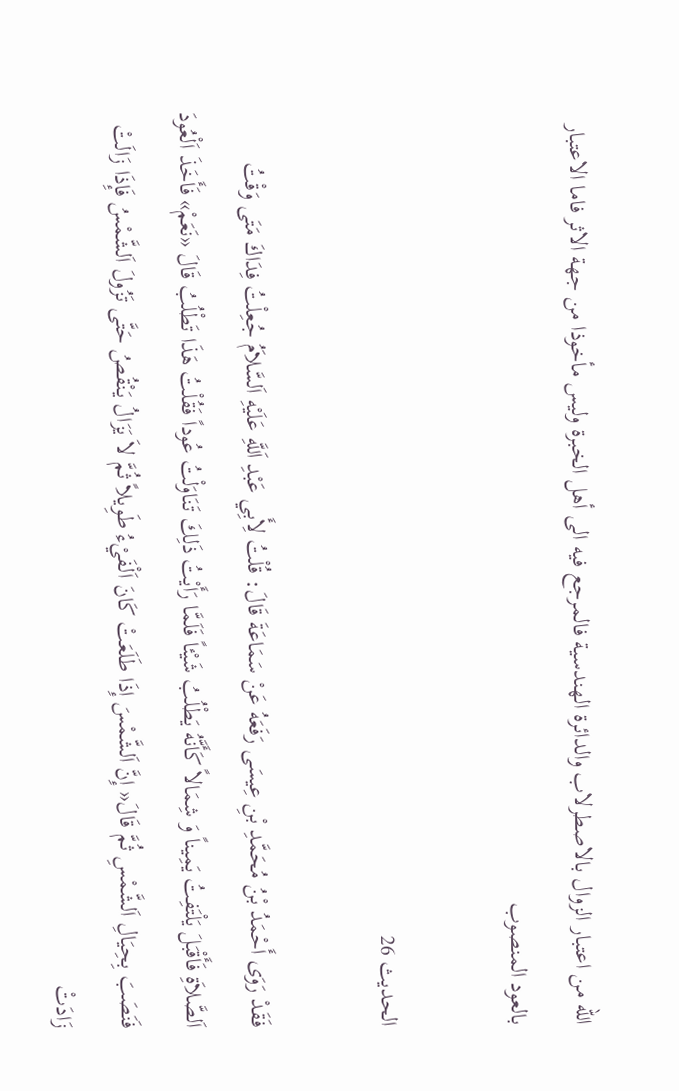الله من اعتبار الزوال بالاصطرلاب والدائرة الهندسية فالمرجع فيه الى أهل الخبرة وليس مأخوذا من جهة الاثر فاما الاعتبار بالعود المنصوب

الحديث 26

فَقَدْ رَوَى أَحْمَدُ بْنُ مُحَمَّدِ بْنِ عِيسَى رَفَعَهُ عَنْ سَمَاعَةَ قَالَ: قُلْتُ لِأَبِي عَبْدِ اَللَّهِ عَلَيْهِ اَلسَّلاَمُ جُعِلْتُ فِدَاكَ مَتَى وَقْتُ اَلصَّلاَةِ فَأَقْبَلَ يَلْتَفِتُ يَمِيناً وَ شِمَالاً كَأَنَّهُ يَطْلُبُ شَيْئاً فَلَمَّا رَأَيْتُ ذَلِكَ تَنَاوَلْتُ عُوداً فَقُلْتُ هَذَا تَطْلُبُ قَالَ «نَعَمْ» فَأَخَذَ اَلْعُودَ فَنَصَبَ بِحِيَالِ اَلشَّمْسِ ثُمَّ قَالَ« إِنَّ اَلشَّمْسَ إِذَا طَلَعَتْ كَانَ اَلْفَيْءُ طَوِيلاً ثُمَّ لاَ يَزَالُ يَنْقُصُ حَتَّى تَزُولَ اَلشَّمْسُ فَإِذَا زَالَتْ زَادَتْ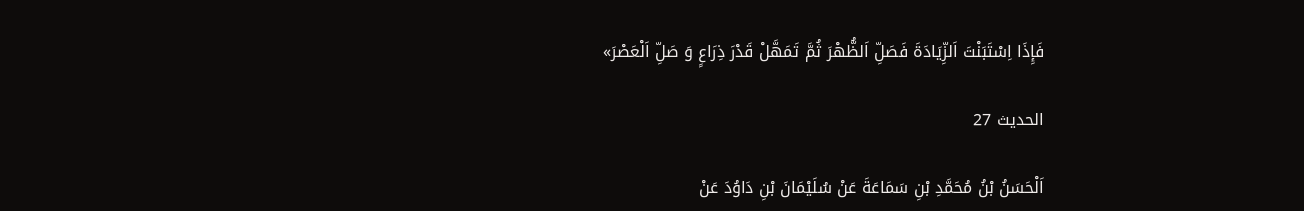فَإِذَا اِسْتَبَنْتَ اَلزِّيَادَةَ فَصَلِّ اَلظُّهْرَ ثُمَّ تَمَهَّلْ قَدْرَ ذِرَاعٍ وَ صَلِّ اَلْعَصْرَ»

الحديث 27

اَلْحَسَنُ بْنُ مُحَمَّدِ بْنِ سَمَاعَةَ عَنْ سُلَيْمَانَ بْنِ دَاوُدَ عَنْ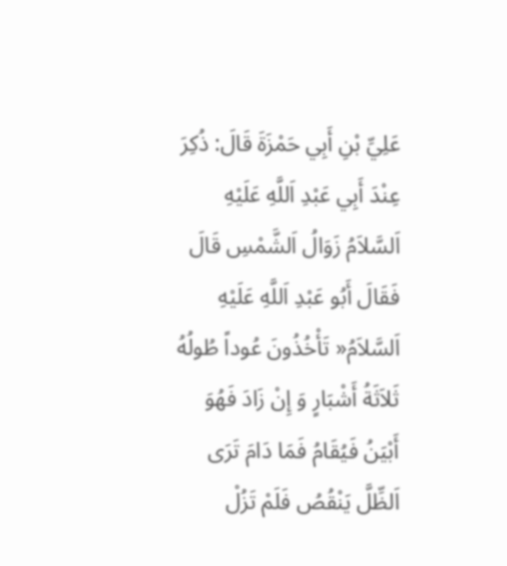عَلِيِّ بْنِ أَبِي حَمْزَةَ قَالَ: ذُكِرَ عِنْدَ أَبِي عَبْدِ اَللَّهِ عَلَيْهِ اَلسَّلاَمُ زَوَالُ اَلشَّمْسِ قَالَ فَقَالَ أَبُو عَبْدِ اَللَّهِ عَلَيْهِ اَلسَّلاَمُ« تَأْخُذُونَ عُوداً طُولُهُ ثَلاَثَةُ أَشْبَارٍ وَ إِنْ زَادَ فَهُوَ أَبْيَنُ فَيُقَامُ فَمَا دَامَ تَرَى اَلظِّلَّ يَنْقُصُ فَلَمْ تَزُلْ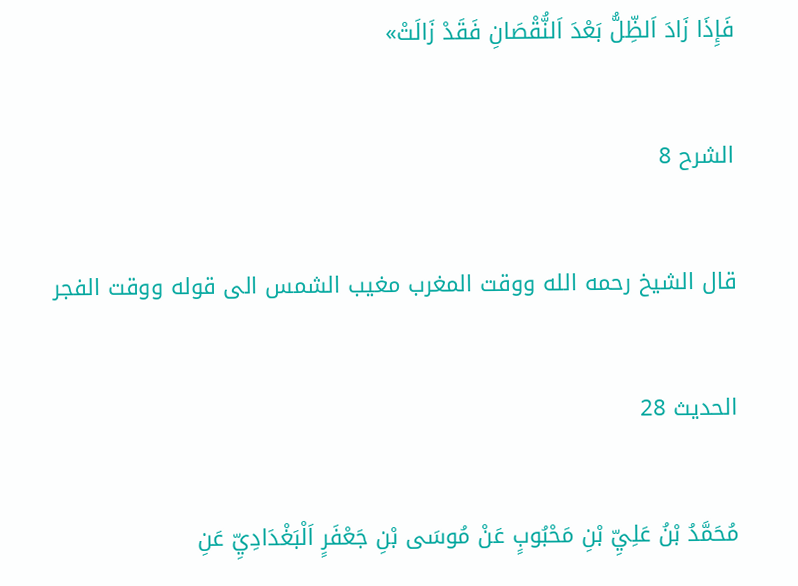فَإِذَا زَادَ اَلظِّلُّ بَعْدَ اَلنُّقْصَانِ فَقَدْ زَالَتْ»

الشرح 8

قال الشيخ رحمه الله ووقت المغرب مغيب الشمس الى قوله ووقت الفجر

الحديث 28

مُحَمَّدُ بْنُ عَلِيِّ بْنِ مَحْبُوبٍ عَنْ مُوسَى بْنِ جَعْفَرٍ اَلْبَغْدَادِيِّ عَنِ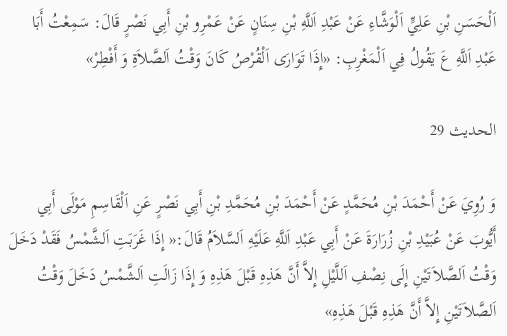اَلْحَسَنِ بْنِ عَلِيٍّ اَلْوَشَّاءِ عَنْ عَبْدِ اَللَّهِ بْنِ سِنَانٍ عَنْ عَمْرِو بْنِ أَبِي نَصْرٍ قَالَ: سَمِعْتُ أَبَا عَبْدِ اَللَّهِ عَ يَقُولُ فِي اَلْمَغْرِبِ: «إِذَا تَوَارَى اَلْقُرْصُ كَانَ وَقْتُ اَلصَّلاَةِ وَ أَفْطِرْ»

الحديث 29

وَ رُوِيَ عَنْ أَحْمَدَ بْنِ مُحَمَّدٍ عَنْ أَحْمَدَ بْنِ مُحَمَّدِ بْنِ أَبِي نَصْرٍ عَنِ اَلْقَاسِمِ مَوْلَى أَبِي أَيُّوبَ عَنْ عُبَيْدِ بْنِ زُرَارَةَ عَنْ أَبِي عَبْدِ اَللَّهِ عَلَيْهِ اَلسَّلاَمُ قَالَ:« إِذَا غَرَبَتِ اَلشَّمْسُ فَقَدْ دَخَلَ وَقْتُ اَلصَّلاَتَيْنِ إِلَى نِصْفِ اَللَّيْلِ إِلاَّ أَنَّ هَذِهِ قَبْلَ هَذِهِ وَ إِذَا زَالَتِ اَلشَّمْسُ دَخَلَ وَقْتُ اَلصَّلاَتَيْنِ إِلاَّ أَنَّ هَذِهِ قَبْلَ هَذِهِ»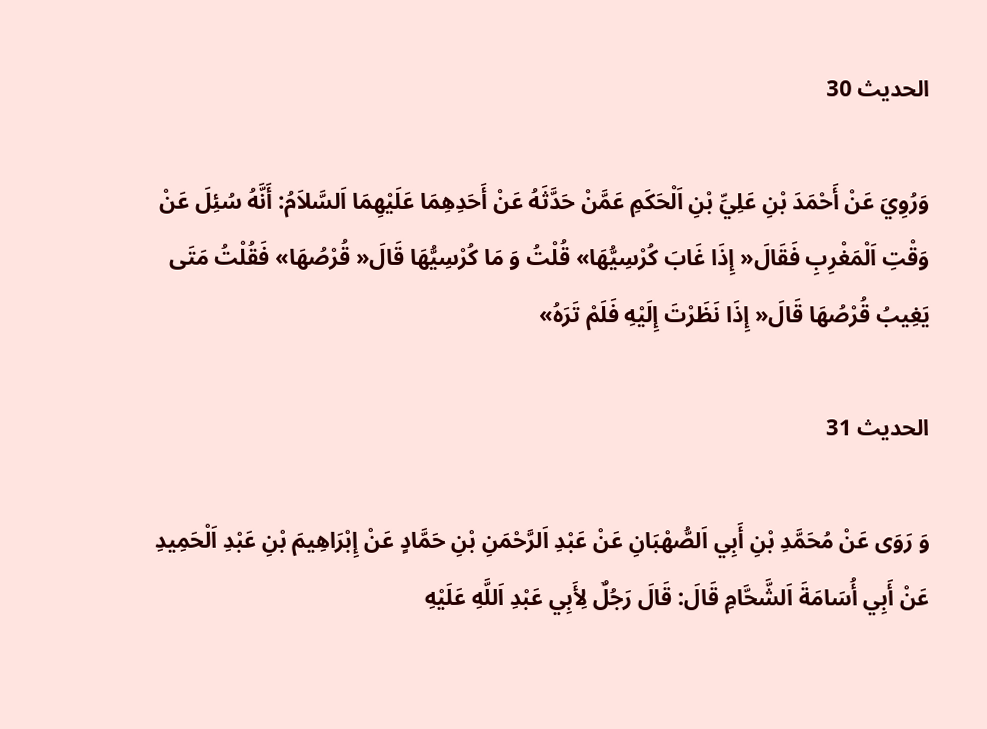الحديث 30

وَرُوِيَ عَنْ أَحْمَدَ بْنِ عَلِيِّ بْنِ اَلْحَكَمِ عَمَّنْ حَدَّثَهُ عَنْ أَحَدِهِمَا عَلَيْهِمَا اَلسَّلاَمُ: أَنَّهُ سُئِلَ عَنْ وَقْتِ اَلْمَغْرِبِ فَقَالَ« إِذَا غَابَ كُرْسِيُّهَا» قُلْتُ وَ مَا كُرْسِيُّهَا قَالَ« قُرْصُهَا» فَقُلْتُ مَتَى يَغِيبُ قُرْصُهَا قَالَ« إِذَا نَظَرْتَ إِلَيْهِ فَلَمْ تَرَهُ»

الحديث 31

وَ رَوَى عَنْ مُحَمَّدِ بْنِ أَبِي اَلصُّهْبَانِ عَنْ عَبْدِ اَلرَّحْمَنِ بْنِ حَمَّادٍ عَنْ إِبْرَاهِيمَ بْنِ عَبْدِ اَلْحَمِيدِ عَنْ أَبِي أُسَامَةَ اَلشَّحَّامِ قَالَ: قَالَ رَجُلٌ لِأَبِي عَبْدِ اَللَّهِ عَلَيْهِ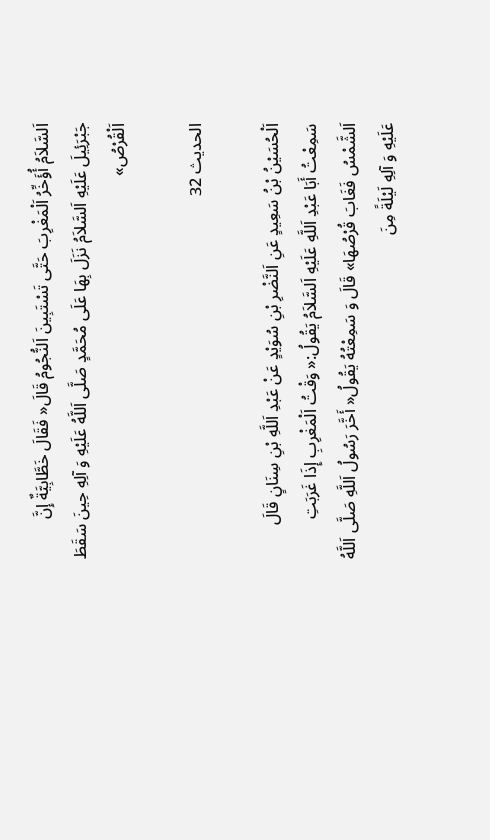اَلسَّلاَمُ أُؤَخِّرُ اَلْمَغْرِبَ حَتَّى تَسْتَبِينَ اَلنُّجُومُ قَالَ« فَقَالَ خَطَّابِيَّةٌ إِنَّ جَبْرَئِيلَ عَلَيْهِ اَلسَّلاَمُ نَزَلَ بِهَا عَلَى مُحَمَّدٍ صَلَّى اَللَّهُ عَلَيْهِ وَ آلِهِ حِينَ سَقَطَ اَلْقُرْصُ»

الحديث 32

اَلْحُسَيْنُ بْنُ سَعِيدٍ عَنِ اَلنَّضْرِ بْنِ سُوَيْدٍ عَنْ عَبْدِ اَللَّهِ بْنِ سِنَانٍ قَالَ سَمِعْتُ أَبَا عَبْدِ اَللَّهِ عَلَيْهِ اَلسَّلاَمُ يَقُولُ:« وَقْتُ اَلْمَغْرِبِ إِذَا غَرَبَتِ اَلشَّمْسُ فَغَابَ قُرْصُهَا» قَالَ وَ سَمِعْتُهُ يَقُولُ« أَخَّرَ رَسُولُ اَللَّهِ صَلَّى اَللَّهُ عَلَيْهِ وَ آلِهِ لَيْلَةً مِنَ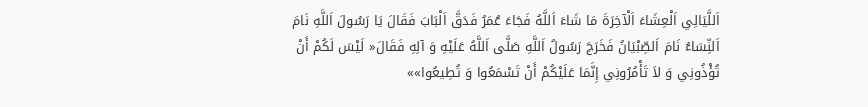اَللَّيَالِي اَلْعِشَاءَ اَلْآخِرَةَ مَا شَاءَ اَللَّهُ فَجَاءَ عُمَرُ فَدَقَّ اَلْبَابَ فَقَالَ يَا رَسُولَ اَللَّهِ نَامَ اَلنِّسَاءُ نَامَ اَلصِّبْيَانُ فَخَرَجَ رَسُولُ اَللَّهِ صَلَّى اَللَّهُ عَلَيْهِ وَ آلِهِ فَقَالَ« لَيْسَ لَكُمْ أَنْ تُؤْذُونِي وَ لاَ تَأْمُرُونِي إِنَّمَا عَلَيْكُمْ أَنْ تَسْمَعُوا وَ تُطِيعُوا»»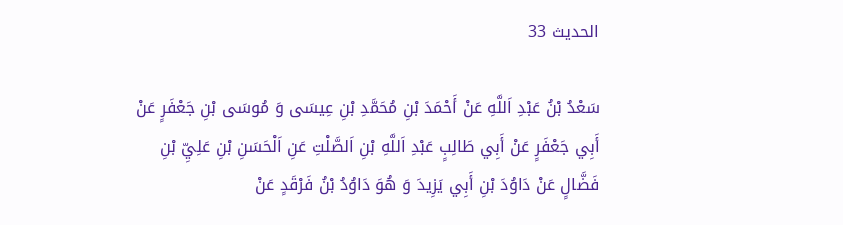الحديث 33

سَعْدُ بْنُ عَبْدِ اَللَّهِ عَنْ أَحْمَدَ بْنِ مُحَمَّدِ بْنِ عِيسَى وَ مُوسَى بْنِ جَعْفَرٍ عَنْ أَبِي جَعْفَرٍ عَنْ أَبِي طَالِبٍ عَبْدِ اَللَّهِ بْنِ اَلصَّلْتِ عَنِ اَلْحَسَنِ بْنِ عَلِيِّ بْنِ فَضَّالٍ عَنْ دَاوُدَ بْنِ أَبِي يَزِيدَ وَ هُوَ دَاوُدُ بْنُ فَرْقَدٍ عَنْ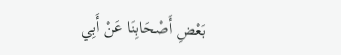بَعْضِ أَصْحَابِنَا عَنْ أَبِي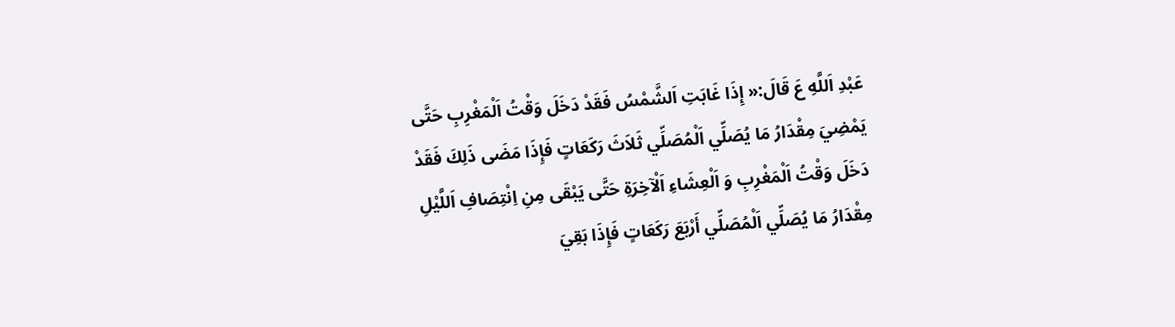عَبْدِ اَللَّهِ عَ قَالَ:« إِذَا غَابَتِ اَلشَّمْسُ فَقَدْ دَخَلَ وَقْتُ اَلْمَغْرِبِ حَتَّى يَمْضِيَ مِقْدَارُ مَا يُصَلِّي اَلْمُصَلِّي ثَلاَثَ رَكَعَاتٍ فَإِذَا مَضَى ذَلِكَ فَقَدْ دَخَلَ وَقْتُ اَلْمَغْرِبِ وَ اَلْعِشَاءِ اَلْآخِرَةِ حَتَّى يَبْقَى مِنِ اِنْتِصَافِ اَللَّيْلِ مِقْدَارُ مَا يُصَلِّي اَلْمُصَلِّي أَرْبَعَ رَكَعَاتٍ فَإِذَا بَقِيَ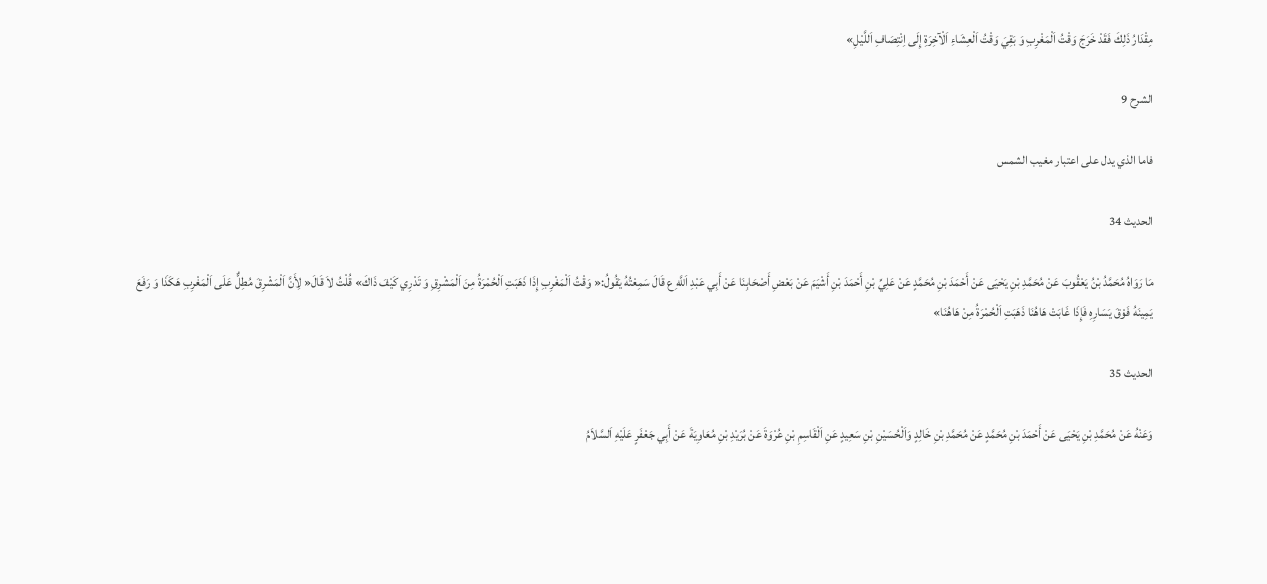مِقْدَارُ ذَلِكَ فَقَدْ خَرَجَ وَقْتُ اَلْمَغْرِبِ وَ بَقِيَ وَقْتُ اَلْعِشَاءِ اَلْآخِرَةِ إِلَى اِنْتِصَافِ اَللَّيْلِ»

الشرح 9

فاما الذي يدل على اعتبار مغيب الشمس

الحديث 34

مَا رَوَاهُ مُحَمَّدُ بْنُ يَعْقُوبَ عَنْ مُحَمَّدِ بْنِ يَحْيَى عَنْ أَحْمَدَ بْنِ مُحَمَّدٍ عَنْ عَلِيِّ بْنِ أَحْمَدَ بْنِ أَشْيَمَ عَنْ بَعْضِ أَصْحَابِنَا عَنْ أَبِي عَبْدِ اَللَّهِ ع قَالَ سَمِعْتُهُ يَقُولُ:« وَقْتُ اَلْمَغْرِبِ إِذَا ذَهَبَتِ اَلْحُمْرَةُ مِنَ اَلْمَشْرِقِ وَ تَدْرِي كَيْفَ ذَاكَ» قُلْتُ لاَ قَالَ« لِأَنَّ اَلْمَشْرِقَ مُطِلٌّ عَلَى اَلْمَغْرِبِ هَكَذَا وَ رَفَعَ يَمِينَهُ فَوْقَ يَسَارِهِ فَإِذَا غَابَتْ هَاهُنَا ذَهَبَتِ اَلْحُمْرَةُ مِنْ هَاهُنَا»

الحديث 35

وَعَنْهُ عَنْ مُحَمَّدِ بْنِ يَحْيَى عَنْ أَحْمَدَ بْنِ مُحَمَّدٍ عَنْ مُحَمَّدِ بْنِ خَالِدٍ وَاَلْحُسَيْنِ بْنِ سَعِيدٍ عَنِ اَلْقَاسِمِ بْنِ عُرْوَةَ عَنْ بُرَيْدِ بْنِ مُعَاوِيَةَ عَنْ أَبِي جَعْفَرٍ عَلَيْهِ اَلسَّلاَمُ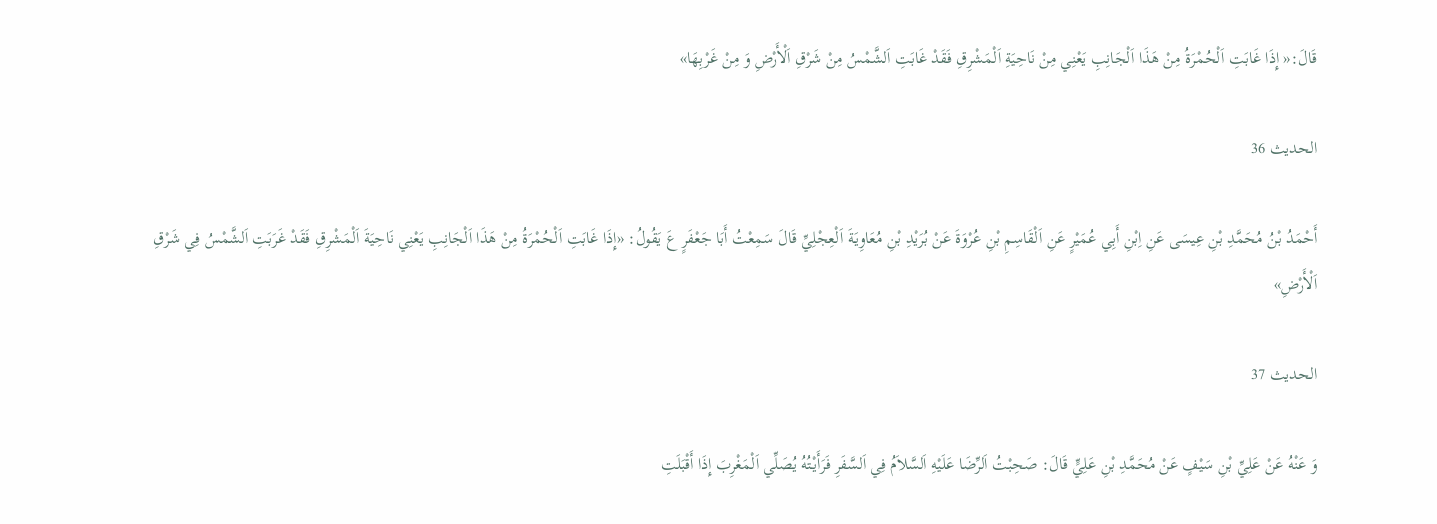قَالَ:« إِذَا غَابَتِ اَلْحُمْرَةُ مِنْ هَذَا اَلْجَانِبِ يَعْنِي مِنْ نَاحِيَةِ اَلْمَشْرِقِ فَقَدْ غَابَتِ اَلشَّمْسُ مِنْ شَرْقِ اَلْأَرْضِ وَ مِنْ غَرْبِهَا»

الحديث 36

أَحْمَدُ بْنُ مُحَمَّدِ بْنِ عِيسَى عَنِ اِبْنِ أَبِي عُمَيْرٍ عَنِ اَلْقَاسِمِ بْنِ عُرْوَةَ عَنْ بُرَيْدِ بْنِ مُعَاوِيَةَ اَلْعِجْلِيِّ قَالَ سَمِعْتُ أَبَا جَعْفَرٍ عَ يَقُولُ: «إِذَا غَابَتِ اَلْحُمْرَةُ مِنْ هَذَا اَلْجَانِبِ يَعْنِي نَاحِيَةَ اَلْمَشْرِقِ فَقَدْ غَرَبَتِ اَلشَّمْسُ فِي شَرْقِ اَلْأَرْضِ»

الحديث 37

وَ عَنْهُ عَنْ عَلِيِّ بْنِ سَيْفٍ عَنْ مُحَمَّدِ بْنِ عَلِيٍّ قَالَ: صَحِبْتُ اَلرِّضَا عَلَيْهِ اَلسَّلاَمُ فِي اَلسَّفَرِ فَرَأَيْتُهُ يُصَلِّي اَلْمَغْرِبَ إِذَا أَقْبَلَتِ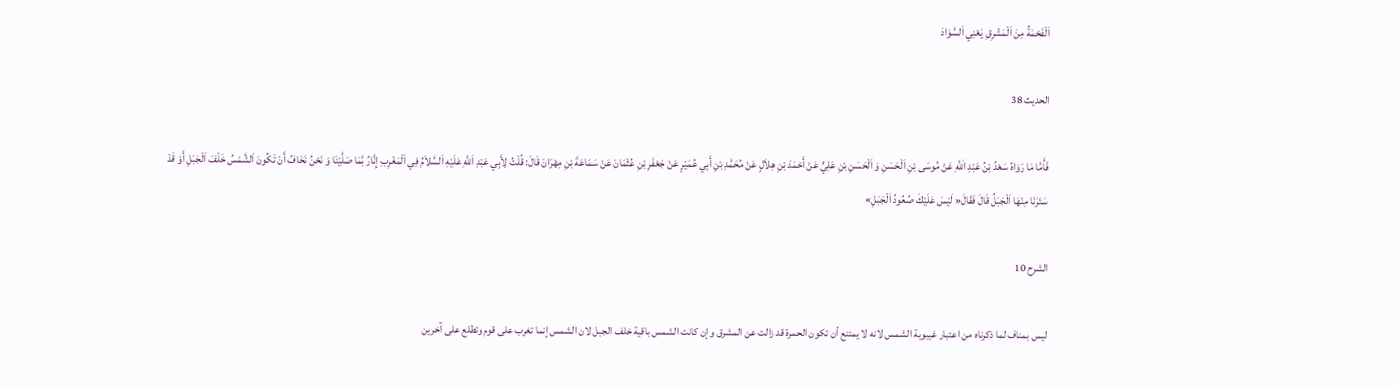اَلْفَحْمَةُ مِنَ اَلْمَشْرِقِ يَعْنِي اَلسَّوَادَ

الحديث 38

فَأَمَّا مَا رَوَاهُ سَعْدُ بْنُ عَبْدِ اَللَّهِ عَنْ مُوسَى بْنِ اَلْحَسَنِ وَ اَلْحَسَنِ بْنِ عَلِيٍّ عَنْ أَحْمَدَ بْنِ هِلاَلٍ عَنْ مُحَمَّدِ بْنِ أَبِي عُمَيْرٍ عَنْ جَعْفَرِ بْنِ عُثْمَانَ عَنْ سَمَاعَةَ بْنِ مِهْرَانَ قَالَ: قُلْتُ لِأَبِي عَبْدِ اَللَّهِ عَلَيْهِ اَلسَّلاَمُ فِي اَلْمَغْرِبِ إِنَّارُ بَّمَا صَلَّيْنَا وَ نَحْنُ نَخَافُ أَنْ تَكُونَ اَلشَّمْسُ خَلْفَ اَلْجَبَلِ أَوْ قَدْ سَتَرَنَا مِنْهَا اَلْجَبَلُ قَالَ فَقَالَ« لَيْسَ عَلَيْكَ صُعُودُ اَلْجَبَلِ»

الشرح 10

ليس بمناف لما ذكرناه من اعتبار غيبوبة الشمس لانه لا يمتنع أن تكون الحمرة قد زالت عن المشرق وإن كانت الشمس باقية خلف الجبل لان الشمس إنما تغرب على قوم وتطلع على آخرين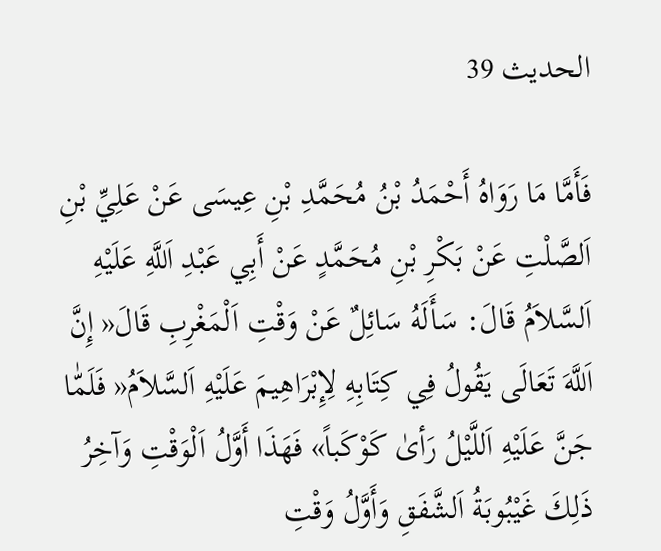الحديث 39

فَأَمَّا مَا رَوَاهُ أَحْمَدُ بْنُ مُحَمَّدِ بْنِ عِيسَى عَنْ عَلِيِّ بْنِ اَلصَّلْتِ عَنْ بَكْرِ بْنِ مُحَمَّدٍ عَنْ أَبِي عَبْدِ اَللَّهِ عَلَيْهِ اَلسَّلاَمُ قَالَ: سَأَلَهُ سَائِلٌ عَنْ وَقْتِ اَلْمَغْرِبِ قَالَ« إِنَّ اَللَّهَ تَعَالَى يَقُولُ فِي كِتَابِهِ لِإِبْرَاهِيمَ عَلَيْهِ اَلسَّلاَمُ« فَلَمّٰا جَنَّ عَلَيْهِ اَللَّيْلُ رَأىٰ كَوْكَباً» فَهَذَا أَوَّلُ اَلْوَقْتِ وَآخِرُ ذَلِكَ غَيْبُوبَةُ اَلشَّفَقِ وَأَوَّلُ وَقْتِ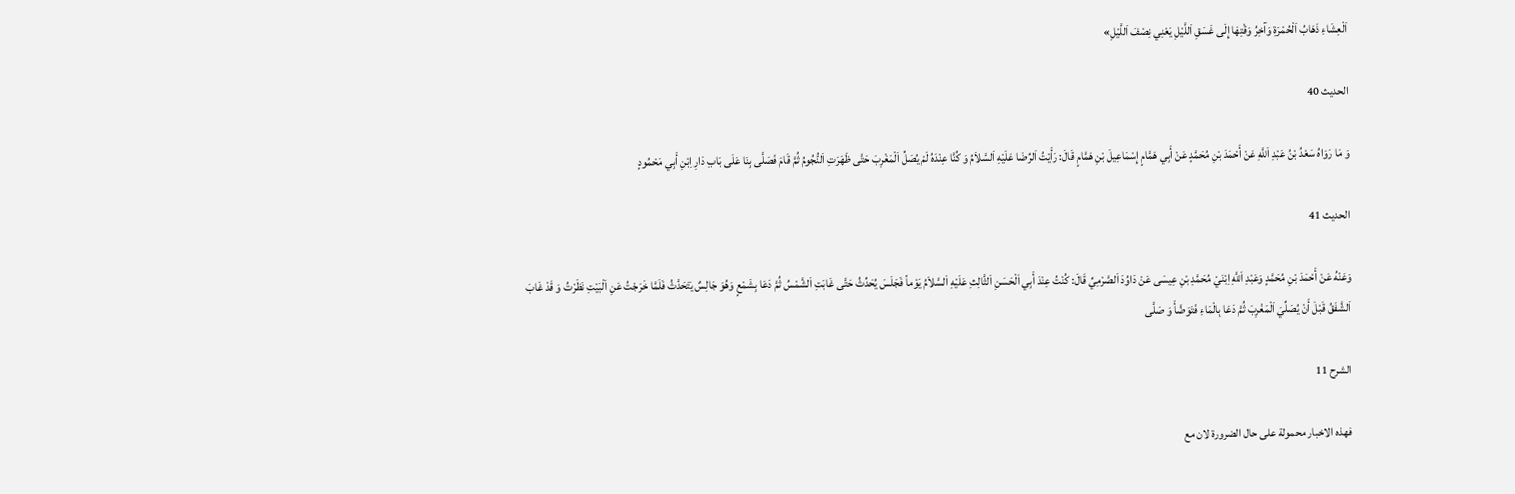اَلْعِشَاءِ ذَهَابُ اَلْحُمْرَةِ وَآخِرُ وَقْتِهَا إِلَى غَسَقِ اَللَّيْلِ يَعْنِي نِصْفَ اَللَّيْلِ»

الحديث 40

وَ مَا رَوَاهُ سَعْدُ بْنُ عَبْدِ اَللَّهِ عَنْ أَحْمَدَ بْنِ مُحَمَّدٍ عَنْ أَبِي هَمَّامٍ إِسْمَاعِيلَ بْنِ هَمَّامٍ قَالَ: رَأَيْتُ اَلرِّضَا عَلَيْهِ اَلسَّلاَمُ وَ كُنَّا عِنْدَهُ لَمْ يُصَلِّ اَلْمَغْرِبَ حَتَّى ظَهَرَتِ اَلنُّجُومُ ثُمَّ قَامَ فَصَلَّى بِنَا عَلَى بَابِ دَارِ اِبْنِ أَبِي مَحْمُودٍ

الحديث 41

وَعَنْهُ عَنْ أَحْمَدَ بْنِ مُحَمَّدٍ وَعَبْدِ اَللَّهِ اِبْنَيْ مُحَمَّدِ بْنِ عِيسَى عَنْ دَاوُدَ اَلصَّرْمِيِّ قَالَ: كُنْتُ عِنْدَ أَبِي اَلْحَسَنِ اَلثَّالِثِ عَلَيْهِ اَلسَّلاَمُ يَوْماً فَجَلَسَ يُحَدِّثُ حَتَّى غَابَتِ اَلشَّمْسُ ثُمَّ دَعَا بِشَمْعٍ وَهُوَ جَالِسٌ يَتَحَدَّثُ فَلَمَّا خَرَجْتُ عَنِ اَلْبَيْتِ نَظَرْتُ وَ قَدْ غَابَ اَلشَّفَقُ قَبْلَ أَنْ يُصَلِّيَ اَلْمَغْرِبَ ثُمَّ دَعَا بِالْمَاءِ فَتَوَضَّأَ وَ صَلَّى

الشرح 11

فهذه الاخبار محمولة على حال الضرورة لان مع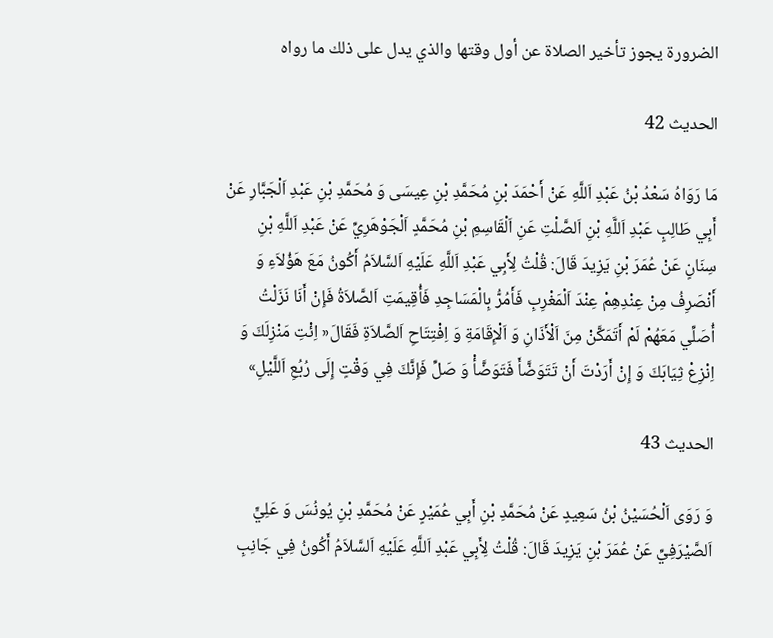الضرورة يجوز تأخير الصلاة عن أول وقتها والذي يدل على ذلك ما رواه

الحديث 42

مَا رَوَاهُ سَعْدُ بْنُ عَبْدِ اَللَّهِ عَنْ أَحْمَدَ بْنِ مُحَمَّدِ بْنِ عِيسَى وَ مُحَمَّدِ بْنِ عَبْدِ اَلْجَبَّارِ عَنْ أَبِي طَالِبٍ عَبْدِ اَللَّهِ بْنِ اَلصَّلْتِ عَنِ اَلْقَاسِمِ بْنِ مُحَمَّدٍ اَلْجَوْهَرِيِّ عَنْ عَبْدِ اَللَّهِ بْنِ سِنَانٍ عَنْ عُمَرَ بْنِ يَزِيدَ قَالَ: قُلْتُ لِأَبِي عَبْدِ اَللَّهِ عَلَيْهِ اَلسَّلاَمُ أَكُونُ مَعَ هَؤُلاَءِ وَ أَنْصَرِفُ مِنْ عِنْدِهِمْ عِنْدَ اَلْمَغْرِبِ فَأَمُرُّ بِالْمَسَاجِدِ فَأُقِيمَتِ اَلصَّلاَةُ فَإِنْ أَنَا نَزَلْتُ أُصَلِّي مَعَهُمْ لَمْ أَتَمَكَّنْ مِنَ اَلْأَذَانِ وَ اَلْإِقَامَةِ وَ اِفْتِتَاحِ اَلصَّلاَةِ فَقَالَ« اِئْتِ مَنْزِلَكَ وَ اِنْزِعْ ثِيَابَكَ وَ إِنْ أَرَدْتَ أَنْ تَتَوَضَّأَ فَتَوَضَّأْ وَ صَلِّ فَإِنَّكَ فِي وَقْتٍ إِلَى رُبُعِ اَللَّيْلِ»

الحديث 43

وَ رَوَى اَلْحُسَيْنُ بْنُ سَعِيدٍ عَنْ مُحَمَّدِ بْنِ أَبِي عُمَيْرٍ عَنْ مُحَمَّدِ بْنِ يُونُسَ وَ عَلِيٍّ اَلصَّيْرَفِيِّ عَنْ عُمَرَ بْنِ يَزِيدَ قَالَ: قُلْتُ لِأَبِي عَبْدِ اَللَّهِ عَلَيْهِ اَلسَّلاَمُ أَكُونُ فِي جَانِبِ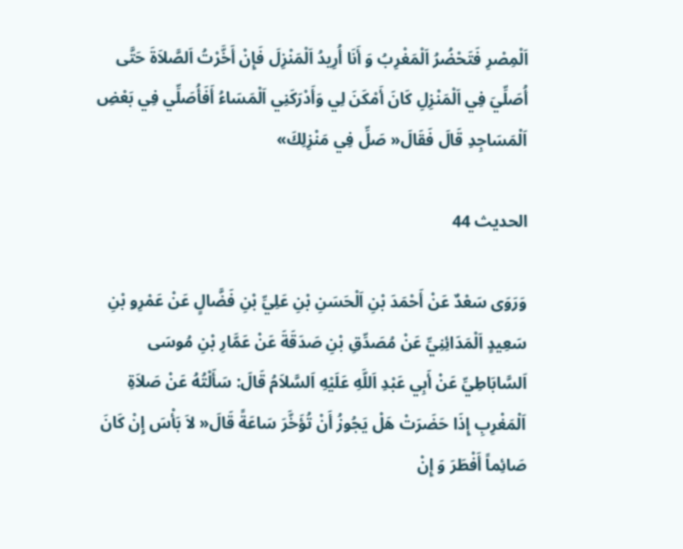اَلْمِصْرِ فَتَحْضُرُ اَلْمَغْرِبُ وَ أَنَا أُرِيدُ اَلْمَنْزِلَ فَإِنْ أَخَّرْتُ اَلصَّلاَةَ حَتَّى أُصَلِّيَ فِي اَلْمَنْزِلِ كَانَ أَمْكَنَ لِي وَأَدْرَكَنِي اَلْمَسَاءُ أَفَأُصَلِّي فِي بَعْضِ اَلْمَسَاجِدِ قَالَ فَقَالَ« صَلِّ فِي مَنْزِلِكَ»

الحديث 44

وَرَوَى سَعْدٌ عَنْ أَحْمَدَ بْنِ اَلْحَسَنِ بْنِ عَلِيِّ بْنِ فَضَّالٍ عَنْ عَمْرِو بْنِ سَعِيدٍ اَلْمَدَائِنِيِّ عَنْ مُصَدِّقِ بْنِ صَدَقَةَ عَنْ عَمَّارِ بْنِ مُوسَى اَلسَّابَاطِيِّ عَنْ أَبِي عَبْدِ اَللَّهِ عَلَيْهِ اَلسَّلاَمُ قَالَ: سَأَلْتُهُ عَنْ صَلاَةِ اَلْمَغْرِبِ إِذَا حَضَرَتْ هَلْ يَجُوزُ أَنْ تُؤَخَّرَ سَاعَةً قَالَ« لاَ بَأْسَ إِنْ كَانَ صَائِماً أَفْطَرَ وَ إِنْ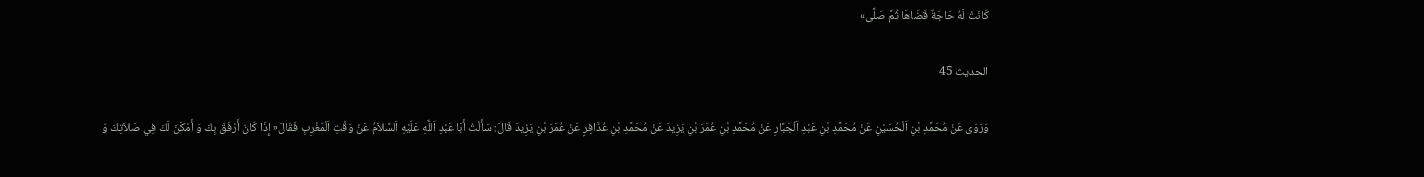كَانَتْ لَهُ حَاجَةٌ قَضَاهَا ثُمَّ صَلَّى»

الحديث 45

وَرَوَى عَنْ مُحَمَّدِ بْنِ اَلْحُسَيْنِ عَنْ مُحَمَّدِ بْنِ عَبْدِ اَلْجَبَّارِ عَنْ مُحَمَّدِ بْنِ عُمَرَ بْنِ يَزِيدَ عَنْ مُحَمَّدِ بْنِ عُذَافِرٍ عَنْ عُمَرَ بْنِ يَزِيدَ قَالَ: سَأَلْتُ أَبَا عَبْدِ اَللَّهِ عَلَيْهِ اَلسَّلاَمُ عَنْ وَقْتِ اَلْمَغْرِبِ فَقَالَ« إِذَا كَانَ أَرْفَقَ بِكَ وَ أَمْكَنَ لَكَ فِي صَلاَتِكَ وَ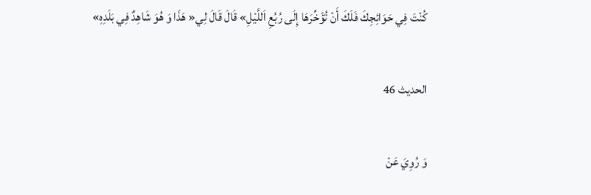كُنْتَ فِي حَوَائِجِكَ فَلَكَ أَنْ تُؤَخِّرَهَا إِلَى رُبُعِ اَللَّيْلِ» قَالَ قَالَ لِي« هَذَا وَ هُوَ شَاهِدٌ فِي بَلَدِهِ»

الحديث 46

وَ رُوِيَ عَنْ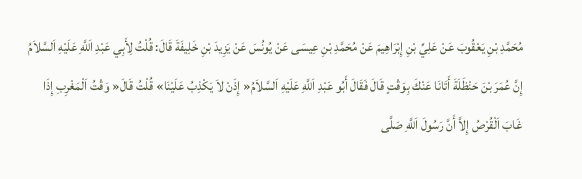مُحَمَّدِ بْنِ يَعْقُوبَ عَنْ عَلِيِّ بْنِ إِبْرَاهِيمَ عَنْ مُحَمَّدِ بْنِ عِيسَى عَنْ يُونُسَ عَنْ يَزِيدَ بْنِ خَلِيفَةَ قَالَ: قُلْتُ لِأَبِي عَبْدِ اَللَّهِ عَلَيْهِ اَلسَّلاَمُ إِنَّ عُمَرَ بْنَ حَنْظَلَةَ أَتَانَا عَنْكَ بِوَقْتٍ قَالَ فَقَالَ أَبُو عَبْدِ اَللَّهِ عَلَيْهِ اَلسَّلاَمُ« إِذَنْ لاَ يَكْذِبُ عَلَيْنَا» قُلْتُ قَالَ« وَقْتُ اَلْمَغْرِبِ إِذَا غَابَ اَلْقُرْصُ إِلاَّ أَنَّ رَسُولَ اَللَّهِ صَلَّى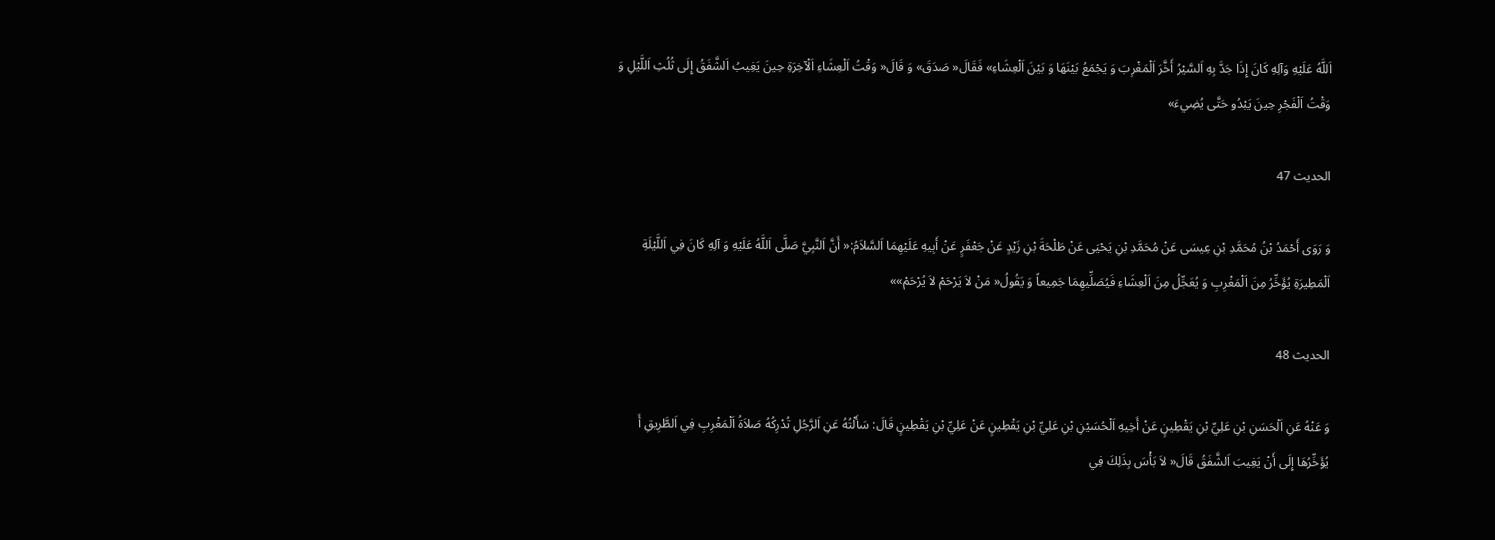اَللَّهُ عَلَيْهِ وَآلِهِ كَانَ إِذَا جَدَّ بِهِ اَلسَّيْرُ أَخَّرَ اَلْمَغْرِبَ وَ يَجْمَعُ بَيْنَهَا وَ بَيْنَ اَلْعِشَاءِ» فَقَالَ« صَدَقَ» وَ قَالَ« وَقْتُ اَلْعِشَاءِ اَلْآخِرَةِ حِينَ يَغِيبُ اَلشَّفَقُ إِلَى ثُلُثِ اَللَّيْلِ وَ وَقْتُ اَلْفَجْرِ حِينَ يَبْدُو حَتَّى يُضِيءَ»

الحديث 47

وَ رَوَى أَحْمَدُ بْنُ مُحَمَّدِ بْنِ عِيسَى عَنْ مُحَمَّدِ بْنِ يَحْيَى عَنْ طَلْحَةَ بْنِ زَيْدٍ عَنْ جَعْفَرٍ عَنْ أَبِيهِ عَلَيْهِمَا اَلسَّلاَمُ:« أَنَّ اَلنَّبِيَّ صَلَّى اَللَّهُ عَلَيْهِ وَ آلِهِ كَانَ فِي اَللَّيْلَةِ اَلْمَطِيرَةِ يُؤَخِّرُ مِنَ اَلْمَغْرِبِ وَ يُعَجِّلُ مِنَ اَلْعِشَاءِ فَيُصَلِّيهِمَا جَمِيعاً وَ يَقُولُ« مَنْ لاَ يَرْحَمْ لاَ يُرْحَمْ»»

الحديث 48

وَ عَنْهُ عَنِ اَلْحَسَنِ بْنِ عَلِيِّ بْنِ يَقْطِينٍ عَنْ أَخِيهِ اَلْحُسَيْنِ بْنِ عَلِيِّ بْنِ يَقْطِينٍ عَنْ عَلِيِّ بْنِ يَقْطِينٍ قَالَ: سَأَلْتُهُ عَنِ اَلرَّجُلِ تُدْرِكُهُ صَلاَةُ اَلْمَغْرِبِ فِي اَلطَّرِيقِ أَ يُؤَخِّرُهَا إِلَى أَنْ يَغِيبَ اَلشَّفَقُ قَالَ« لاَ بَأْسَ بِذَلِكَ فِي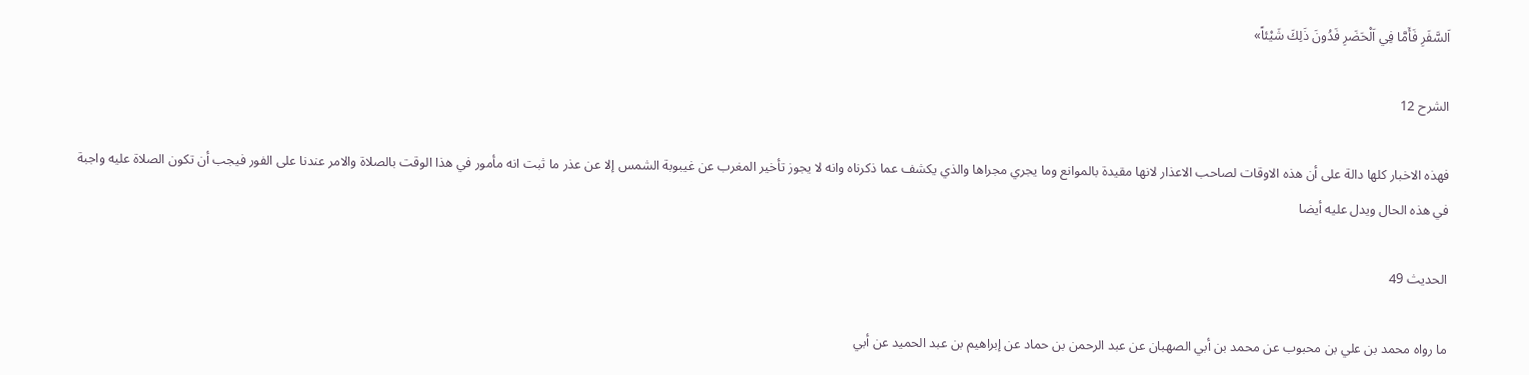اَلسَّفَرِ فَأَمَّا فِي اَلْحَضَرِ فَدُونَ ذَلِكَ شَيْئاً»

الشرح 12

فهذه الاخبار كلها دالة على أن هذه الاوقات لصاحب الاعذار لانها مقيدة بالموانع وما يجري مجراها والذي يكشف عما ذكرناه وانه لا يجوز تأخير المغرب عن غيبوبة الشمس إلا عن عذر ما ثبت انه مأمور في هذا الوقت بالصلاة والامر عندنا على الفور فيجب أن تكون الصلاة عليه واجبة في هذه الحال ويدل عليه أيضا

الحديث 49

ما رواه محمد بن علي بن محبوب عن محمد بن أبي الصهبان عن عبد الرحمن بن حماد عن إبراهيم بن عبد الحميد عن أبي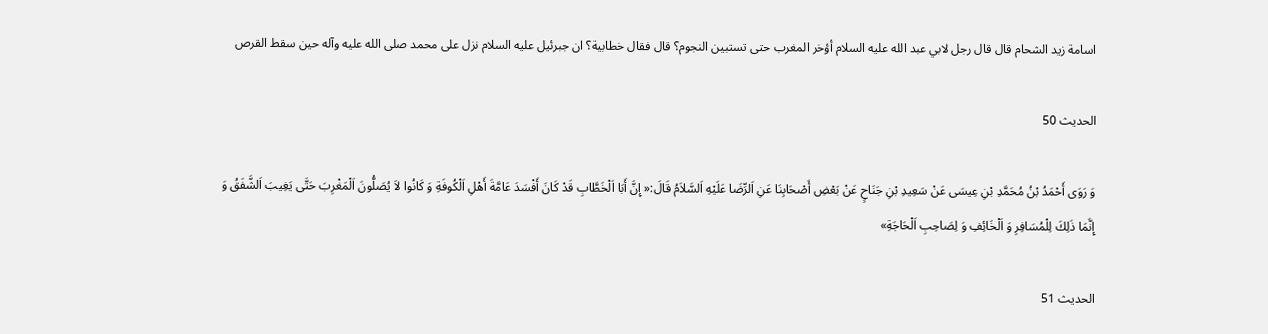اسامة زيد الشحام قال قال رجل لابي عبد الله عليه السلام أؤخر المغرب حتى تستبين النجوم؟ قال فقال خطابية؟ ان جبرئيل عليه السلام نزل على محمد صلى الله عليه وآله حين سقط القرص

الحديث 50

وَ رَوَى أَحْمَدُ بْنُ مُحَمَّدِ بْنِ عِيسَى عَنْ سَعِيدِ بْنِ جَنَاحٍ عَنْ بَعْضِ أَصْحَابِنَا عَنِ اَلرِّضَا عَلَيْهِ اَلسَّلاَمُ قَالَ:« إِنَّ أَبَا اَلْخَطَّابِ قَدْ كَانَ أَفْسَدَ عَامَّةَ أَهْلِ اَلْكُوفَةِ وَ كَانُوا لاَ يُصَلُّونَ اَلْمَغْرِبَ حَتَّى يَغِيبَ اَلشَّفَقُ وَ إِنَّمَا ذَلِكَ لِلْمُسَافِرِ وَ اَلْخَائِفِ وَ لِصَاحِبِ اَلْحَاجَةِ»

الحديث 51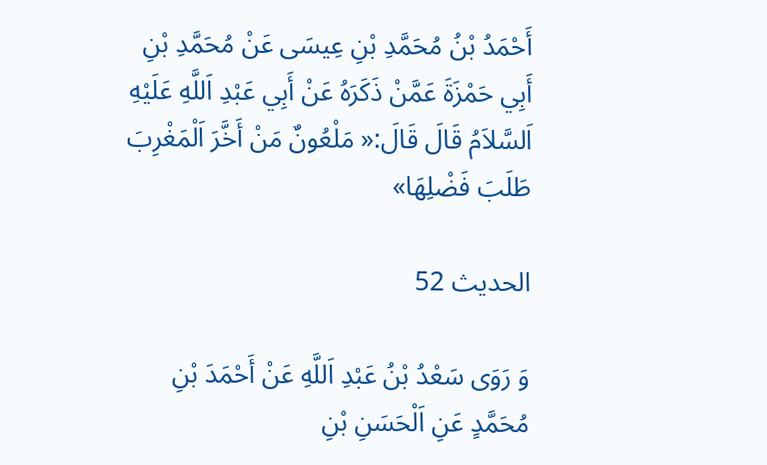أَحْمَدُ بْنُ مُحَمَّدِ بْنِ عِيسَى عَنْ مُحَمَّدِ بْنِ أَبِي حَمْزَةَ عَمَّنْ ذَكَرَهُ عَنْ أَبِي عَبْدِ اَللَّهِ عَلَيْهِ اَلسَّلاَمُ قَالَ قَالَ:« مَلْعُونٌ مَنْ أَخَّرَ اَلْمَغْرِبَ طَلَبَ فَضْلِهَا»

الحديث 52

وَ رَوَى سَعْدُ بْنُ عَبْدِ اَللَّهِ عَنْ أَحْمَدَ بْنِ مُحَمَّدٍ عَنِ اَلْحَسَنِ بْنِ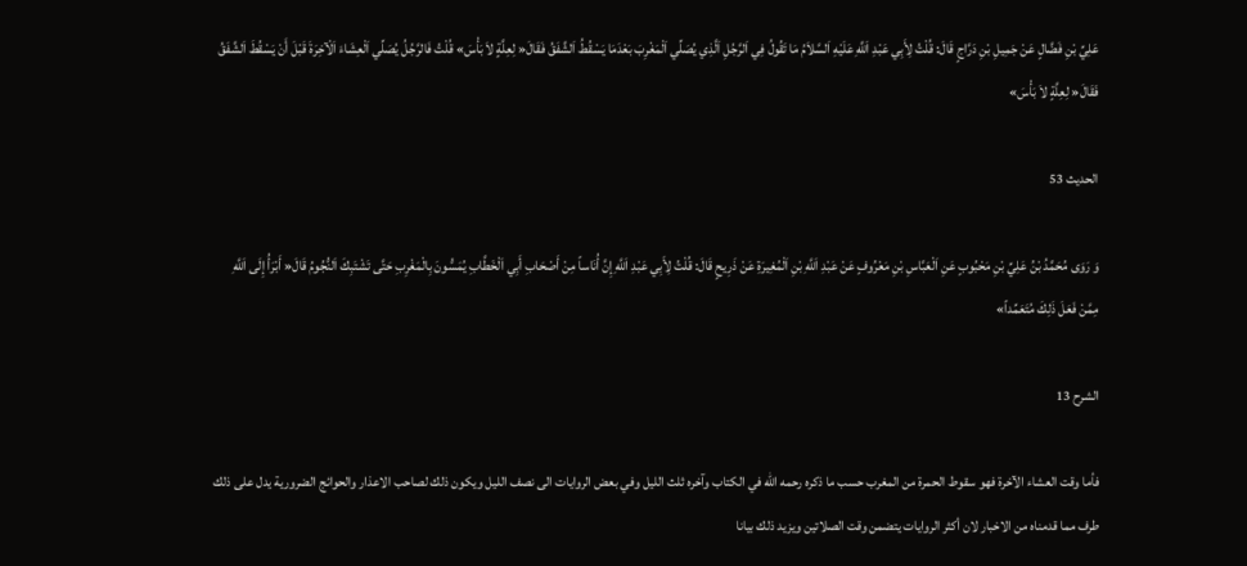عَلِيِّ بْنِ فَضَّالٍ عَنْ جَمِيلِ بْنِ دَرَّاجٍ قَالَ: قُلْتُ لِأَبِي عَبْدِ اَللَّهِ عَلَيْهِ اَلسَّلاَمُ مَا تَقُولُ فِي اَلرَّجُلِ اَلَّذِي يُصَلِّي اَلْمَغْرِبَ بَعْدَمَا يَسْقُطُ اَلشَّفَقُ فَقَالَ« لِعِلَّةٍ لاَ بَأْسَ» قُلْتُ فَالرَّجُلُ يُصَلِّي اَلْعِشَاءَ اَلْآخِرَةَ قَبْلَ أَنْ يَسْقُطَ اَلشَّفَقُ فَقَالَ« لِعِلَّةٍ لاَ بَأْسَ»

الحديث 53

وَ رَوَى مُحَمَّدُ بْنُ عَلِيِّ بْنِ مَحْبُوبٍ عَنِ اَلْعَبَّاسِ بْنِ مَعْرُوفٍ عَنْ عَبْدِ اَللَّهِ بْنِ اَلْمُغِيرَةِ عَنْ ذَرِيحٍ قَالَ: قُلْتُ لِأَبِي عَبْدِ اَللَّهِ إِنَّ أُنَاساً مِنْ أَصْحَابِ أَبِي اَلْخَطَّابِ يُمَسُّونَ بِالْمَغْرِبِ حَتَّى تَشْتَبِكَ اَلنُّجُومُ قَالَ« أَبْرَأُ إِلَى اَللَّهِ مِمَّنْ فَعَلَ ذَلِكَ مُتَعَمِّداً»

الشرح 13

فأما وقت العشاء الآخرة فهو سقوط الحمرة من المغرب حسب ما ذكره رحمه الله في الكتاب وآخره ثلث الليل وفي بعض الروايات الى نصف الليل ويكون ذلك لصاحب الاعذار والحوائج الضرورية يدل على ذلك طرف مما قدمناه من الاخبار لان أكثر الروايات يتضمن وقت الصلاتين ويزيد ذلك بيانا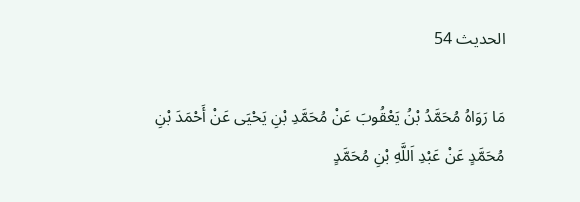الحديث 54

مَا رَوَاهُ مُحَمَّدُ بْنُ يَعْقُوبَ عَنْ مُحَمَّدِ بْنِ يَحْيَى عَنْ أَحْمَدَ بْنِ مُحَمَّدٍ عَنْ عَبْدِ اَللَّهِ بْنِ مُحَمَّدٍ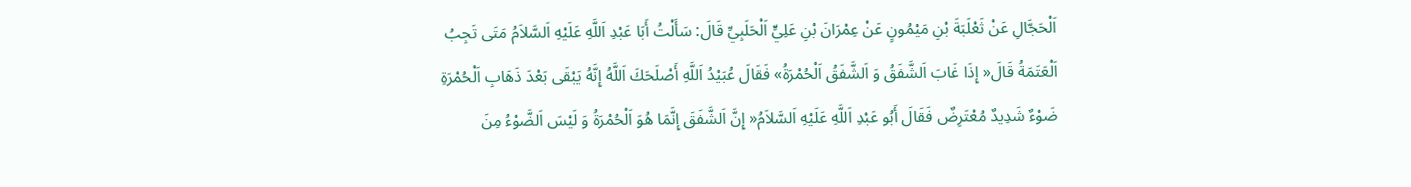اَلْحَجَّالِ عَنْ ثَعْلَبَةَ بْنِ مَيْمُونٍ عَنْ عِمْرَانَ بْنِ عَلِيٍّ اَلْحَلَبِيِّ قَالَ: سَأَلْتُ أَبَا عَبْدِ اَللَّهِ عَلَيْهِ اَلسَّلاَمُ مَتَى تَجِبُ اَلْعَتَمَةُ قَالَ« إِذَا غَابَ اَلشَّفَقُ وَ اَلشَّفَقُ اَلْحُمْرَةُ» فَقَالَ عُبَيْدُ اَللَّهِ أَصْلَحَكَ اَللَّهُ إِنَّهُ يَبْقَى بَعْدَ ذَهَابِ اَلْحُمْرَةِ ضَوْءٌ شَدِيدٌ مُعْتَرِضٌ فَقَالَ أَبُو عَبْدِ اَللَّهِ عَلَيْهِ اَلسَّلاَمُ« إِنَّ اَلشَّفَقَ إِنَّمَا هُوَ اَلْحُمْرَةُ وَ لَيْسَ اَلضَّوْءُ مِنَ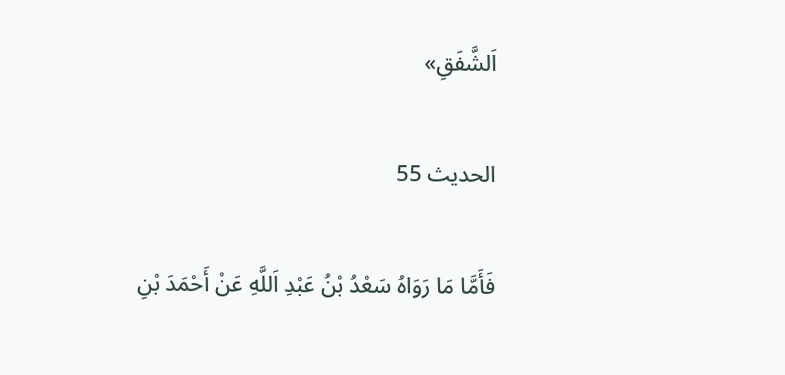اَلشَّفَقِ»

الحديث 55

فَأَمَّا مَا رَوَاهُ سَعْدُ بْنُ عَبْدِ اَللَّهِ عَنْ أَحْمَدَ بْنِ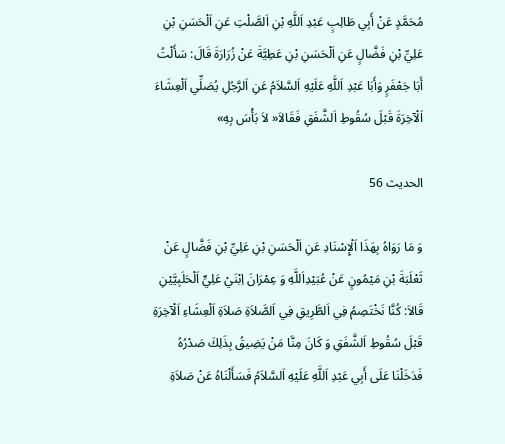مُحَمَّدٍ عَنْ أَبِي طَالِبٍ عَبْدِ اَللَّهِ بْنِ اَلصَّلْتِ عَنِ اَلْحَسَنِ بْنِ عَلِيِّ بْنِ فَضَّالٍ عَنِ اَلْحَسَنِ بْنِ عَطِيَّةَ عَنْ زُرَارَةَ قَالَ: سَأَلْتُ أَبَا جَعْفَرٍ وَأَبَا عَبْدِ اَللَّهِ عَلَيْهِ اَلسَّلاَمُ عَنِ اَلرَّجُلِ يُصَلِّي اَلْعِشَاءَ اَلْآخِرَةَ قَبْلَ سُقُوطِ اَلشَّفَقِ فَقَالاَ« لاَ بَأْسَ بِهِ»

الحديث 56

وَ مَا رَوَاهُ بِهَذَا اَلْإِسْنَادِ عَنِ اَلْحَسَنِ بْنِ عَلِيِّ بْنِ فَضَّالٍ عَنْ ثَعْلَبَةَ بْنِ مَيْمُونٍ عَنْ عُبَيْدِاَللَّهِ وَ عِمْرَانَ اِبْنَيْ عَلِيٍّ اَلْحَلَبِيَّيْنِ قَالاَ: كُنَّا نَخْتَصِمُ فِي اَلطَّرِيقِ فِي اَلصَّلاَةِ صَلاَةِ اَلْعِشَاءِ اَلْآخِرَةِ قَبْلَ سُقُوطِ اَلشَّفَقِ وَ كَانَ مِنَّا مَنْ يَضِيقُ بِذَلِكَ صَدْرُهُ فَدَخَلْنَا عَلَى أَبِي عَبْدِ اَللَّهِ عَلَيْهِ اَلسَّلاَمُ فَسَأَلْنَاهُ عَنْ صَلاَةِ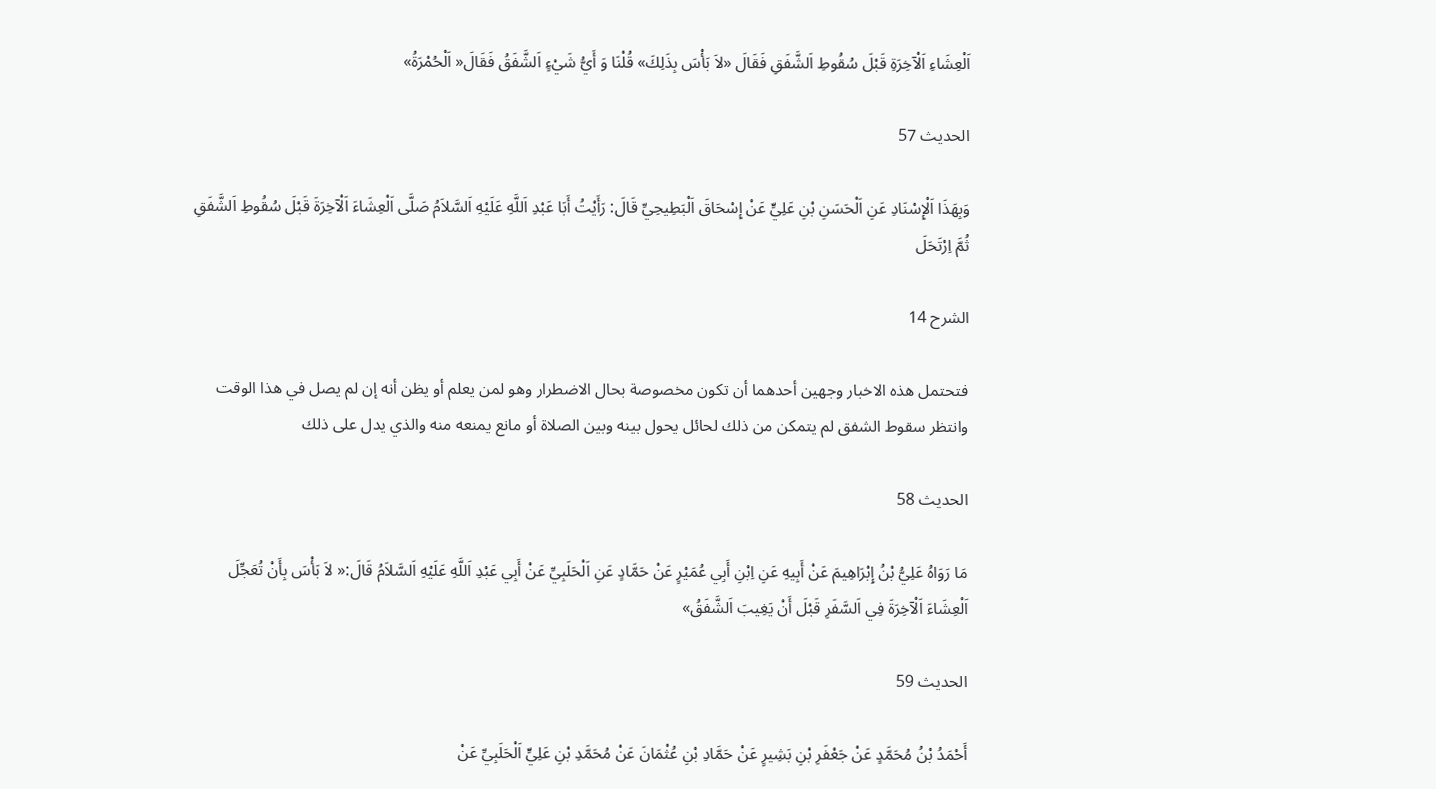اَلْعِشَاءِ اَلْآخِرَةِ قَبْلَ سُقُوطِ اَلشَّفَقِ فَقَالَ «لاَ بَأْسَ بِذَلِكَ» قُلْنَا وَ أَيُّ شَيْءٍ اَلشَّفَقُ فَقَالَ« اَلْحُمْرَةُ»

الحديث 57

وَبِهَذَا اَلْإِسْنَادِ عَنِ اَلْحَسَنِ بْنِ عَلِيٍّ عَنْ إِسْحَاقَ اَلْبَطِيحِيِّ قَالَ: رَأَيْتُ أَبَا عَبْدِ اَللَّهِ عَلَيْهِ اَلسَّلاَمُ صَلَّى اَلْعِشَاءَ اَلْآخِرَةَ قَبْلَ سُقُوطِ اَلشَّفَقِ ثُمَّ اِرْتَحَلَ

الشرح 14

فتحتمل هذه الاخبار وجهين أحدهما أن تكون مخصوصة بحال الاضطرار وهو لمن يعلم أو يظن أنه إن لم يصل في هذا الوقت وانتظر سقوط الشفق لم يتمكن من ذلك لحائل يحول بينه وبين الصلاة أو مانع يمنعه منه والذي يدل على ذلك

الحديث 58

مَا رَوَاهُ عَلِيُّ بْنُ إِبْرَاهِيمَ عَنْ أَبِيهِ عَنِ اِبْنِ أَبِي عُمَيْرٍ عَنْ حَمَّادٍ عَنِ اَلْحَلَبِيِّ عَنْ أَبِي عَبْدِ اَللَّهِ عَلَيْهِ اَلسَّلاَمُ قَالَ:« لاَ بَأْسَ بِأَنْ تُعَجِّلَ اَلْعِشَاءَ اَلْآخِرَةَ فِي اَلسَّفَرِ قَبْلَ أَنْ يَغِيبَ اَلشَّفَقُ»

الحديث 59

أَحْمَدُ بْنُ مُحَمَّدٍ عَنْ جَعْفَرِ بْنِ بَشِيرٍ عَنْ حَمَّادِ بْنِ عُثْمَانَ عَنْ مُحَمَّدِ بْنِ عَلِيٍّ اَلْحَلَبِيِّ عَنْ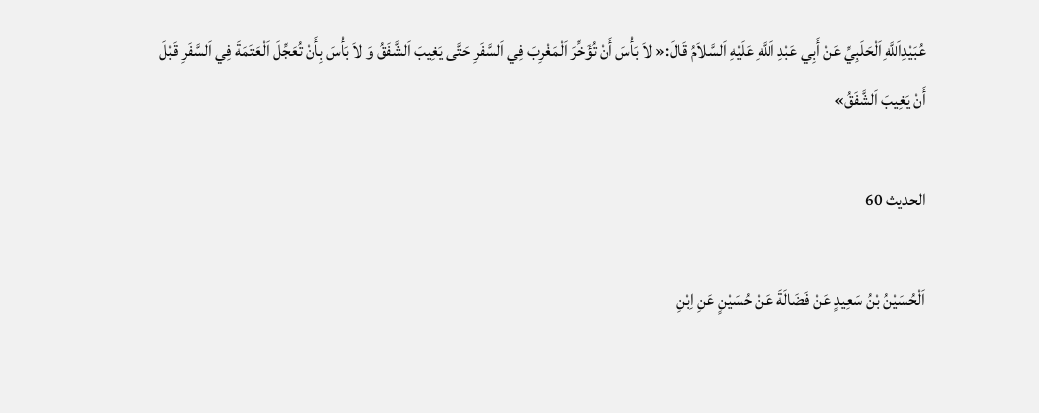عُبَيْدِاَللَّهِ اَلْحَلَبِيِّ عَنْ أَبِي عَبْدِ اَللَّهِ عَلَيْهِ اَلسَّلاَمُ قَالَ:« لاَ بَأْسَ أَنْ تُؤَخِّرَ اَلْمَغْرِبَ فِي اَلسَّفَرِ حَتَّى يَغِيبَ اَلشَّفَقُ وَ لاَ بَأْسَ بِأَنْ تُعَجِّلَ اَلْعَتَمَةَ فِي اَلسَّفَرِ قَبْلَ أَنْ يَغِيبَ اَلشَّفَقُ»

الحديث 60

اَلْحُسَيْنُ بْنُ سَعِيدٍ عَنْ فَضَالَةَ عَنْ حُسَيْنٍ عَنِ اِبْنِ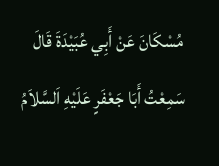مُسْكَانَ عَنْ أَبِي عُبَيْدَةَ قَالَ سَمِعْتُ أَبَا جَعْفَرٍ عَلَيْهِ اَلسَّلاَمُ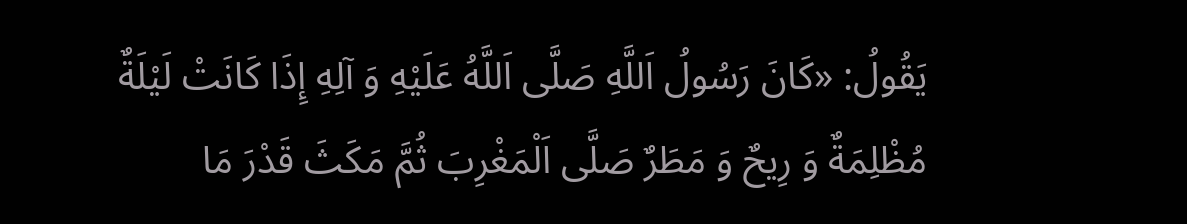يَقُولُ: «كَانَ رَسُولُ اَللَّهِ صَلَّى اَللَّهُ عَلَيْهِ وَ آلِهِ إِذَا كَانَتْ لَيْلَةٌ مُظْلِمَةٌ وَ رِيحٌ وَ مَطَرٌ صَلَّى اَلْمَغْرِبَ ثُمَّ مَكَثَ قَدْرَ مَا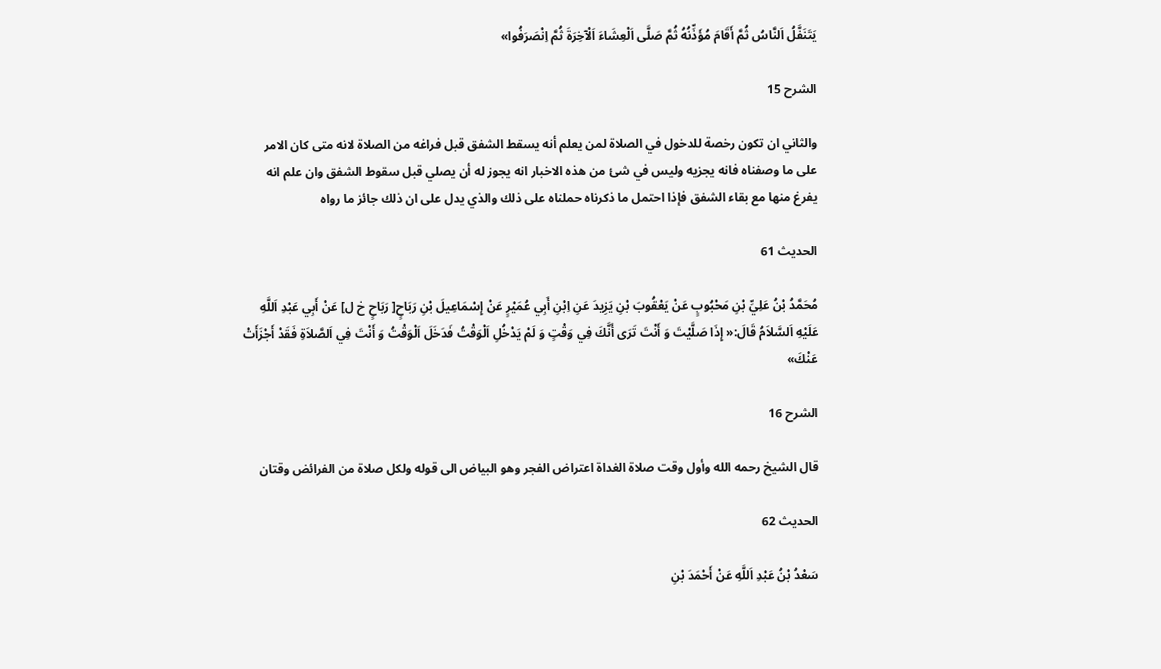يَتَنَفَّلُ اَلنَّاسُ ثُمَّ أَقَامَ مُؤَذِّنُهُ ثُمَّ صَلَّى اَلْعِشَاءَ اَلْآخِرَةَ ثُمَّ اِنْصَرَفُوا»

الشرح 15

والثاني ان تكون رخصة للدخول في الصلاة لمن يعلم أنه يسقط الشفق قبل فراغه من الصلاة لانه متى كان الامر على ما وصفناه فانه يجزيه وليس في شئ من هذه الاخبار انه يجوز له أن يصلي قبل سقوط الشفق وان علم انه يفرغ منها مع بقاء الشفق فإذا احتمل ما ذكرناه حملناه على ذلك والذي يدل على ان ذلك جائز ما رواه

الحديث 61

مُحَمَّدُ بْنُ عَلِيِّ بْنِ مَحْبُوبٍ عَنْ يَعْقُوبَ بْنِ يَزِيدَ عَنِ اِبْنِ أَبِي عُمَيْرٍ عَنْ إِسْمَاعِيلَ بْنِ رَبَاحٍ[ رَبَاحٍ خ ل] عَنْ أَبِي عَبْدِ اَللَّهِ عَلَيْهِ اَلسَّلاَمُ قَالَ:« إِذَا صَلَّيْتَ وَ أَنْتَ تَرَى أَنَّكَ فِي وَقْتٍ وَ لَمْ يَدْخُلِ اَلْوَقْتُ فَدَخَلَ اَلْوَقْتُ وَ أَنْتَ فِي اَلصَّلاَةِ فَقَدْ أَجْزَأَتْ عَنْكَ»

الشرح 16

قال الشيخ رحمه الله وأول وقت صلاة الغداة اعتراض الفجر وهو البياض الى قوله ولكل صلاة من الفرائض وقتان

الحديث 62

سَعْدُ بْنُ عَبْدِ اَللَّهِ عَنْ أَحْمَدَ بْنِ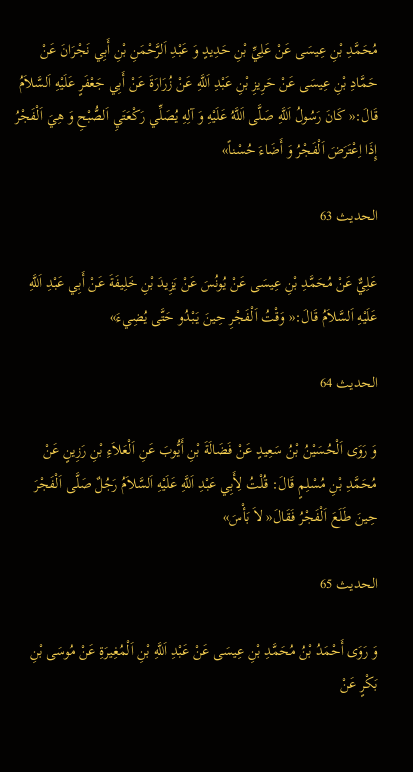مُحَمَّدِ بْنِ عِيسَى عَنْ عَلِيِّ بْنِ حَدِيدٍ وَ عَبْدِ اَلرَّحْمَنِ بْنِ أَبِي نَجْرَانَ عَنْ حَمَّادِ بْنِ عِيسَى عَنْ حَرِيزِ بْنِ عَبْدِ اَللَّهِ عَنْ زُرَارَةَ عَنْ أَبِي جَعْفَرٍ عَلَيْهِ اَلسَّلاَمُ قَالَ:« كَانَ رَسُولُ اَللَّهِ صَلَّى اَللَّهُ عَلَيْهِ وَ آلِهِ يُصَلِّي رَكْعَتَيِ اَلصُّبْحِ وَ هِيَ اَلْفَجْرُ إِذَا اِعْتَرَضَ اَلْفَجْرُ وَ أَضَاءَ حُسْناً»

الحديث 63

عَلِيٌّ عَنْ مُحَمَّدِ بْنِ عِيسَى عَنْ يُونُسَ عَنْ يَزِيدَ بْنِ خَلِيفَةَ عَنْ أَبِي عَبْدِ اَللَّهِ عَلَيْهِ اَلسَّلاَمُ قَالَ:« وَقْتُ اَلْفَجْرِ حِينَ يَبْدُو حَتَّى يُضِيءَ»

الحديث 64

وَ رَوَى اَلْحُسَيْنُ بْنُ سَعِيدٍ عَنْ فَضَالَةَ بْنِ أَيُّوبَ عَنِ اَلْعَلاَءِ بْنِ رَزِينٍ عَنْ مُحَمَّدِ بْنِ مُسْلِمٍ قَالَ: قُلْتُ لِأَبِي عَبْدِ اَللَّهِ عَلَيْهِ اَلسَّلاَمُ رَجُلٌ صَلَّى اَلْفَجْرَ حِينَ طَلَعَ اَلْفَجْرُ فَقَالَ« لاَ بَأْسَ»

الحديث 65

وَ رَوَى أَحْمَدُ بْنُ مُحَمَّدِ بْنِ عِيسَى عَنْ عَبْدِ اَللَّهِ بْنِ اَلْمُغِيرَةِ عَنْ مُوسَى بْنِ بَكْرٍ عَنْ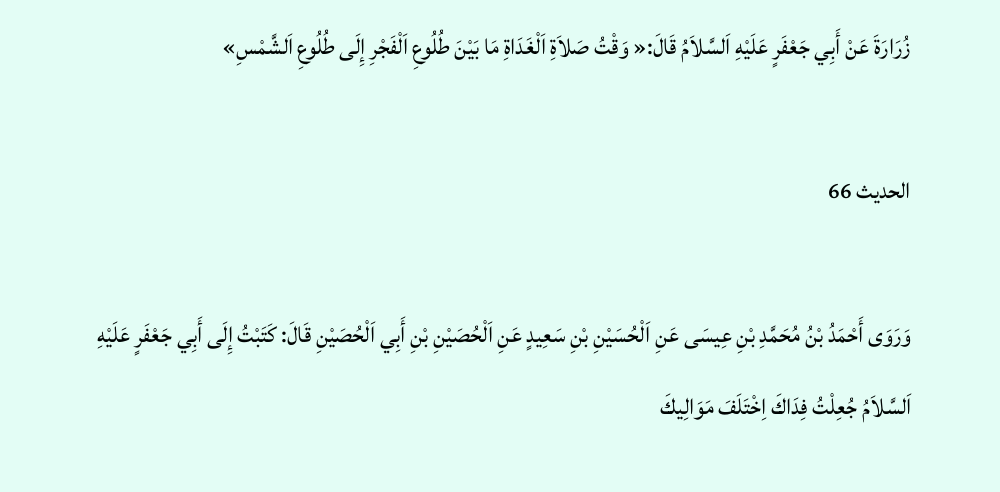زُرَارَةَ عَنْ أَبِي جَعْفَرٍ عَلَيْهِ اَلسَّلاَمُ قَالَ:« وَقْتُ صَلاَةِ اَلْغَدَاةِ مَا بَيْنَ طُلُوعِ اَلْفَجْرِ إِلَى طُلُوعِ اَلشَّمْسِ»

الحديث 66

وَرَوَى أَحْمَدُ بْنُ مُحَمَّدِ بْنِ عِيسَى عَنِ اَلْحُسَيْنِ بْنِ سَعِيدٍ عَنِ اَلْحُصَيْنِ بْنِ أَبِي اَلْحُصَيْنِ قَالَ: كَتَبْتُ إِلَى أَبِي جَعْفَرٍ عَلَيْهِ اَلسَّلاَمُ جُعِلْتُ فِدَاكَ اِخْتَلَفَ مَوَالِيكَ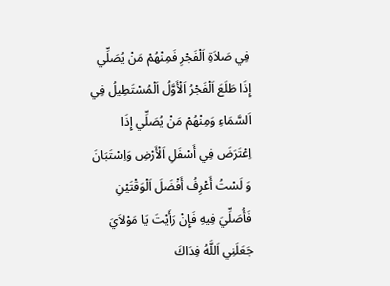فِي صَلاَةِ اَلْفَجْرِ فَمِنْهُمْ مَنْ يُصَلِّي إِذَا طَلَعَ اَلْفَجْرُ اَلْأَوَّلُ اَلْمُسْتَطِيلُ فِي اَلسَّمَاءِ وَمِنْهُمْ مَنْ يُصَلِّي إِذَا اِعْتَرَضَ فِي أَسْفَلِ اَلْأَرْضِ وَاِسْتَبَانَ وَ لَسْتُ أَعْرِفُ أَفْضَلَ اَلْوَقْتَيْنِ فَأُصَلِّيَ فِيهِ فَإِنْ رَأَيْتَ يَا مَوْلاَيَ جَعَلَنِي اَللَّهُ فِدَاكَ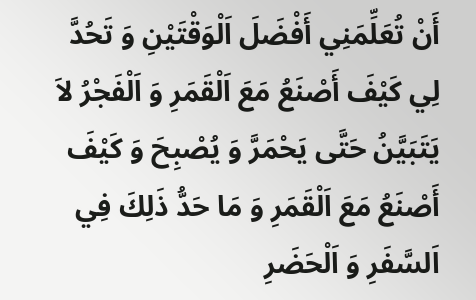أَنْ تُعَلِّمَنِي أَفْضَلَ اَلْوَقْتَيْنِ وَ تَحُدَّ لِي كَيْفَ أَصْنَعُ مَعَ اَلْقَمَرِ وَ اَلْفَجْرُ لاَ يَتَبَيَّنُ حَتَّى يَحْمَرَّ وَ يُصْبِحَ وَ كَيْفَ أَصْنَعُ مَعَ اَلْقَمَرِ وَ مَا حَدُّ ذَلِكَ فِي اَلسَّفَرِ وَ اَلْحَضَرِ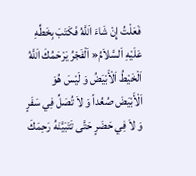فَعَلْتُ إِنْ شَاءَ اَللَّهُ فَكَتَبَ بِخَطِّهِ عَلَيْهِ اَلسَّلاَمُ« اَلْفَجْرُ يَرْحَمُكَ اَللَّهُ اَلْخَيْطُ اَلْأَبْيَضُ وَ لَيْسَ هُوَ اَلْأَبْيَضَ صُعُداً وَ لاَ تُصَلِّ فِي سَفَرٍ وَ لاَ فِي حَضَرٍ حَتَّى تَتَبَيَّنَهُ رَحِمَكَ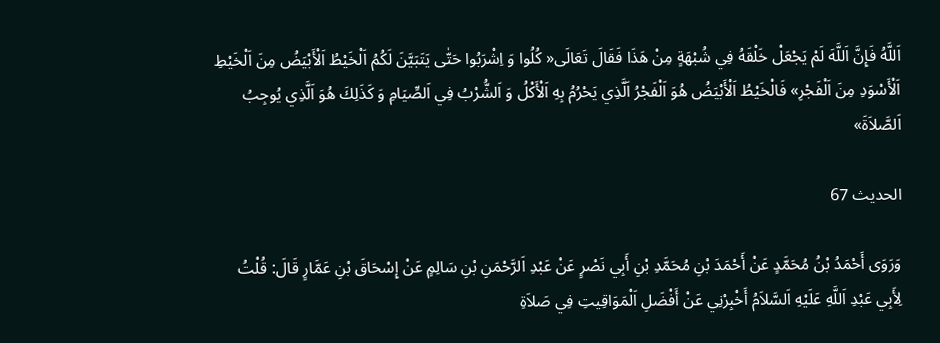اَللَّهُ فَإِنَّ اَللَّهَ لَمْ يَجْعَلْ خَلْقَهُ فِي شُبْهَةٍ مِنْ هَذَا فَقَالَ تَعَالَى« كُلُوا وَ اِشْرَبُوا حَتّٰى يَتَبَيَّنَ لَكُمُ اَلْخَيْطُ اَلْأَبْيَضُ مِنَ اَلْخَيْطِ اَلْأَسْوَدِ مِنَ اَلْفَجْرِ» فَالْخَيْطُ اَلْأَبْيَضُ هُوَ اَلْفَجْرُ اَلَّذِي يَحْرُمُ بِهِ اَلْأَكْلُ وَ اَلشُّرْبُ فِي اَلصِّيَامِ وَ كَذَلِكَ هُوَ اَلَّذِي يُوجِبُ اَلصَّلاَةَ»

الحديث 67

وَرَوَى أَحْمَدُ بْنُ مُحَمَّدٍ عَنْ أَحْمَدَ بْنِ مُحَمَّدِ بْنِ أَبِي نَصْرٍ عَنْ عَبْدِ اَلرَّحْمَنِ بْنِ سَالِمٍ عَنْ إِسْحَاقَ بْنِ عَمَّارٍ قَالَ: قُلْتُ لِأَبِي عَبْدِ اَللَّهِ عَلَيْهِ اَلسَّلاَمُ أَخْبِرْنِي عَنْ أَفْضَلِ اَلْمَوَاقِيتِ فِي صَلاَةِ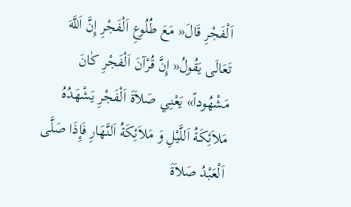اَلْفَجْرِ قَالَ« مَعَ طُلُوعِ اَلْفَجْرِ إِنَّ اَللَّهَ تَعَالَى يَقُولُ« إِنَّ قُرْآنَ اَلْفَجْرِ كٰانَ مَشْهُوداً» يَعْنِي صَلاَةَ اَلْفَجْرِ يَشْهَدُهُ مَلاَئِكَةُ اَللَّيْلِ وَ مَلاَئِكَةُ اَلنَّهَارِ فَإِذَا صَلَّى اَلْعَبْدُ صَلاَةَ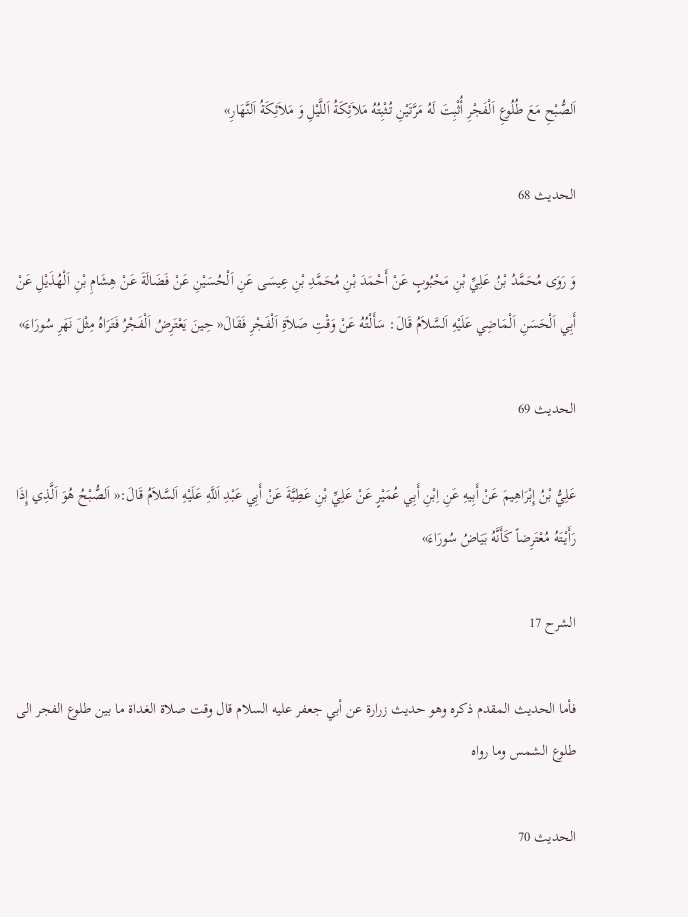اَلصُّبْحِ مَعَ طُلُوعِ اَلْفَجْرِ أُثْبِتَ لَهُ مَرَّتَيْنِ تُثْبِتُهُ مَلاَئِكَةُ اَللَّيْلِ وَ مَلاَئِكَةُ اَلنَّهَارِ»

الحديث 68

وَ رَوَى مُحَمَّدُ بْنُ عَلِيِّ بْنِ مَحْبُوبٍ عَنْ أَحْمَدَ بْنِ مُحَمَّدِ بْنِ عِيسَى عَنِ اَلْحُسَيْنِ عَنْ فَضَالَةَ عَنْ هِشَامِ بْنِ اَلْهُذَيْلِ عَنْ أَبِي اَلْحَسَنِ اَلْمَاضِي عَلَيْهِ اَلسَّلاَمُ قَالَ: سَأَلْتُهُ عَنْ وَقْتِ صَلاَةِ اَلْفَجْرِ فَقَالَ« حِينَ يَعْتَرِضُ اَلْفَجْرُ فَتَرَاهُ مِثْلَ نَهَرِ سُورَاءَ»

الحديث 69

عَلِيُّ بْنُ إِبْرَاهِيمَ عَنْ أَبِيهِ عَنِ اِبْنِ أَبِي عُمَيْرٍ عَنْ عَلِيِّ بْنِ عَطِيَّةَ عَنْ أَبِي عَبْدِ اَللَّهِ عَلَيْهِ اَلسَّلاَمُ قَالَ:« اَلصُّبْحُ هُوَ اَلَّذِي إِذَا رَأَيْتَهُ مُعْتَرِضاً كَأَنَّهُ بَيَاضُ سُورَاءَ»

الشرح 17

فأما الحديث المقدم ذكره وهو حديث زرارة عن أبي جعفر عليه السلام قال وقت صلاة الغداة ما بين طلوع الفجر الى طلوع الشمس وما رواه

الحديث 70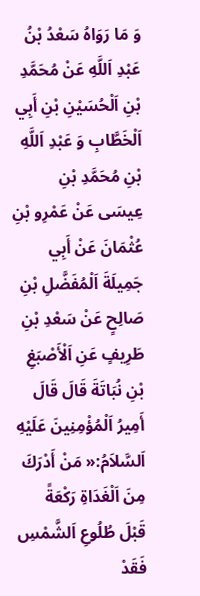وَ مَا رَوَاهُ سَعْدُ بْنُ عَبْدِ اَللَّهِ عَنْ مُحَمَّدِ بْنِ اَلْحُسَيْنِ بْنِ أَبِي اَلْخَطَّابِ وَ عَبْدِ اَللَّهِ بْنِ مُحَمَّدِ بْنِ عِيسَى عَنْ عَمْرِو بْنِ عُثْمَانَ عَنْ أَبِي جَمِيلَةَ اَلْمُفَضَّلِ بْنِ صَالِحٍ عَنْ سَعْدِ بْنِ طَرِيفٍ عَنِ اَلْأَصْبَغِ بْنِ نُبَاتَةَ قَالَ قَالَ أَمِيرُ اَلْمُؤْمِنِينَ عَلَيْهِ اَلسَّلاَمُ:« مَنْ أَدْرَكَ مِنَ اَلْغَدَاةِ رَكْعَةً قَبْلَ طُلُوعِ اَلشَّمْسِ فَقَدْ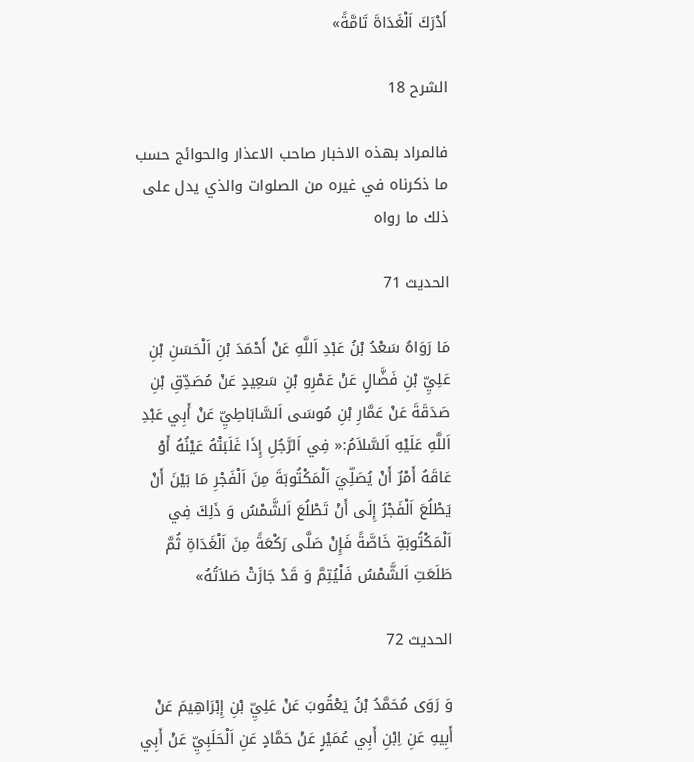أَدْرَكَ اَلْغَدَاةَ تَامَّةً»

الشرح 18

فالمراد بهذه الاخبار صاحب الاعذار والحوائج حسب ما ذكرناه في غيره من الصلوات والذي يدل على ذلك ما رواه

الحديث 71

مَا رَوَاهُ سَعْدُ بْنُ عَبْدِ اَللَّهِ عَنْ أَحْمَدَ بْنِ اَلْحَسَنِ بْنِ عَلِيِّ بْنِ فَضَّالٍ عَنْ عَمْرِو بْنِ سَعِيدٍ عَنْ مُصَدِّقِ بْنِ صَدَقَةَ عَنْ عَمَّارِ بْنِ مُوسَى اَلسَّابَاطِيِّ عَنْ أَبِي عَبْدِ اَللَّهِ عَلَيْهِ اَلسَّلاَمُ:« فِي اَلرَّجُلِ إِذَا غَلَبَتْهُ عَيْنُهُ أَوْ عَاقَهُ أَمْرٌ أَنْ يُصَلِّيَ اَلْمَكْتُوبَةَ مِنَ اَلْفَجْرِ مَا بَيْنَ أَنْ يَطْلُعَ اَلْفَجْرُ إِلَى أَنْ تَطْلُعَ اَلشَّمْسُ وَ ذَلِكَ فِي اَلْمَكْتُوبَةِ خَاصَّةً فَإِنْ صَلَّى رَكْعَةً مِنَ اَلْغَدَاةِ ثُمَّ طَلَعَتِ اَلشَّمْسُ فَلْيُتِمَّ وَ قَدْ جَازَتْ صَلاَتُهُ»

الحديث 72

وَ رَوَى مُحَمَّدُ بْنُ يَعْقُوبَ عَنْ عَلِيِّ بْنِ إِبْرَاهِيمَ عَنْ أَبِيهِ عَنِ اِبْنِ أَبِي عُمَيْرٍ عَنْ حَمَّادٍ عَنِ اَلْحَلَبِيِّ عَنْ أَبِي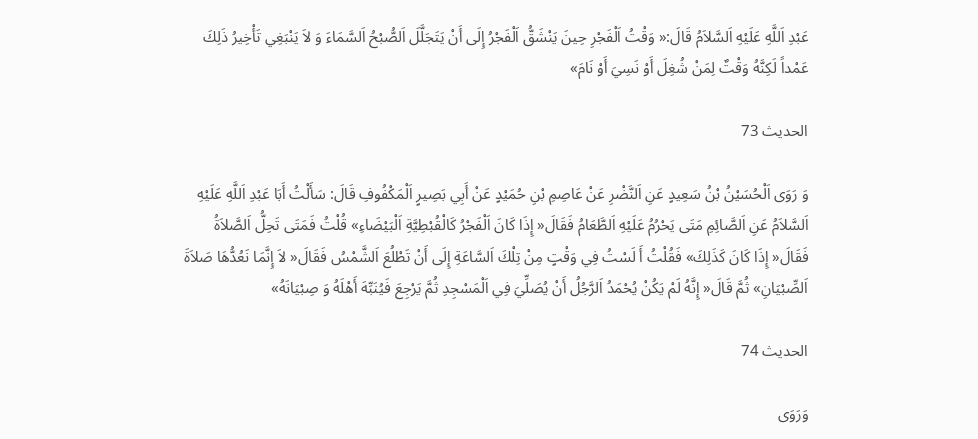عَبْدِ اَللَّهِ عَلَيْهِ اَلسَّلاَمُ قَالَ:« وَقْتُ اَلْفَجْرِ حِينَ يَنْشَقُّ اَلْفَجْرُ إِلَى أَنْ يَتَجَلَّلَ اَلصُّبْحُ اَلسَّمَاءَ وَ لاَ يَنْبَغِي تَأْخِيرُ ذَلِكَ عَمْداً لَكِنَّهُ وَقْتٌ لِمَنْ شُغِلَ أَوْ نَسِيَ أَوْ نَامَ»

الحديث 73

وَ رَوَى اَلْحُسَيْنُ بْنُ سَعِيدٍ عَنِ اَلنَّضْرِ عَنْ عَاصِمِ بْنِ حُمَيْدٍ عَنْ أَبِي بَصِيرٍ اَلْمَكْفُوفِ قَالَ: سَأَلْتُ أَبَا عَبْدِ اَللَّهِ عَلَيْهِ اَلسَّلاَمُ عَنِ اَلصَّائِمِ مَتَى يَحْرُمُ عَلَيْهِ اَلطَّعَامُ فَقَالَ« إِذَا كَانَ اَلْفَجْرُ كَالْقُبْطِيَّةِ اَلْبَيْضَاءِ» قُلْتُ فَمَتَى تَحِلُّ اَلصَّلاَةُ فَقَالَ« إِذَا كَانَ كَذَلِكَ» فَقُلْتُ أَ لَسْتُ فِي وَقْتٍ مِنْ تِلْكَ اَلسَّاعَةِ إِلَى أَنْ تَطْلُعَ اَلشَّمْسُ فَقَالَ« لاَ إِنَّمَا نَعُدُّهَا صَلاَةَ اَلصِّبْيَانِ» ثُمَّ قَالَ« إِنَّهُ لَمْ يَكُنْ يُحْمَدُ اَلرَّجُلُ أَنْ يُصَلِّيَ فِي اَلْمَسْجِدِ ثُمَّ يَرْجِعَ فَيُنَبِّهَ أَهْلَهُ وَ صِبْيَانَهُ»

الحديث 74

وَرَوَى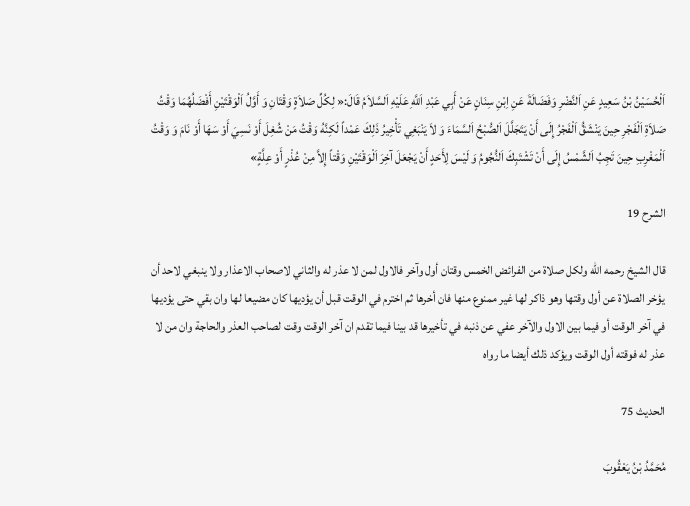اَلْحُسَيْنُ بْنُ سَعِيدٍ عَنِ اَلنَّضْرِ وَفَضَالَةَ عَنِ اِبْنِ سِنَانٍ عَنْ أَبِي عَبْدِ اَللَّهِ عَلَيْهِ اَلسَّلاَمُ قَالَ:« لِكُلِّ صَلاَةٍ وَقْتَانِ وَ أَوَّلُ اَلْوَقْتَيْنِ أَفْضَلُهُمَا وَقْتُ صَلاَةِ اَلْفَجْرِ حِينَ يَنْشَقُّ اَلْفَجْرُ إِلَى أَنْ يَتَجَلَّلَ اَلصُّبْحُ اَلسَّمَاءَ وَ لاَ يَنْبَغِي تَأْخِيرُ ذَلِكَ عَمْداً لَكِنَّهُ وَقْتُ مَنْ شُغِلَ أَوْ نَسِيَ أَوْ سَهَا أَوْ نَامَ وَ وَقْتُ اَلْمَغْرِبِ حِينَ تَجِبُ اَلشَّمْسُ إِلَى أَنْ تَشْتَبِكَ اَلنُّجُومُ وَ لَيْسَ لِأَحَدٍ أَنْ يَجْعَلَ آخِرَ اَلْوَقْتَيْنِ وَقْتاً إِلاَّ مِنْ عُذْرٍ أَوْ عِلَّةٍ»

الشرح 19

قال الشيخ رحمه الله ولكل صلاة من الفرائض الخمس وقتان أول وآخر فالاول لمن لا عذر له والثاني لاصحاب الاعذار ولا ينبغي لاحد أن يؤخر الصلاة عن أول وقتها وهو ذاكر لها غير ممنوع منها فان أخرها ثم اخترم في الوقت قبل أن يؤديها كان مضيعا لها وان بقي حتى يؤديها في آخر الوقت أو فيما بين الاول والآخر عفي عن ذنبه في تأخيرها قد بينا فيما تقدم ان آخر الوقت وقت لصاحب العذر والحاجة وان من لا عذر له فوقته أول الوقت ويؤكد ذلك أيضا ما رواه

الحديث 75

مُحَمَّدُ بْنُ يَعْقُوبَ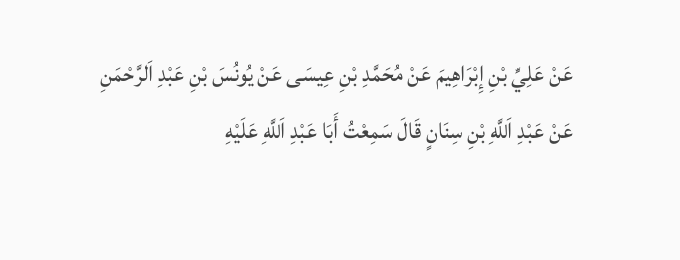عَنْ عَلِيِّ بْنِ إِبْرَاهِيمَ عَنْ مُحَمَّدِ بْنِ عِيسَى عَنْ يُونُسَ بْنِ عَبْدِ اَلرَّحْمَنِ عَنْ عَبْدِ اَللَّهِ بْنِ سِنَانٍ قَالَ سَمِعْتُ أَبَا عَبْدِ اَللَّهِ عَلَيْهِ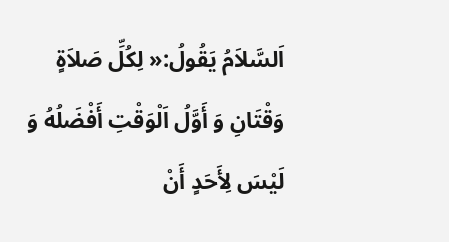اَلسَّلاَمُ يَقُولُ:« لِكُلِّ صَلاَةٍ وَقْتَانِ وَ أَوَّلُ اَلْوَقْتِ أَفْضَلُهُ وَ لَيْسَ لِأَحَدٍ أَنْ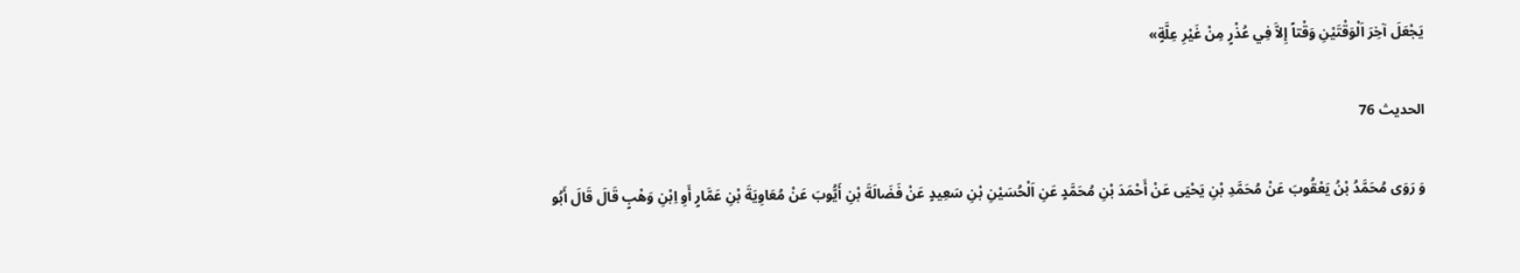يَجْعَلَ آخِرَ اَلْوَقْتَيْنِ وَقْتاً إِلاَّ فِي عُذْرٍ مِنْ غَيْرِ عِلَّةٍ»

الحديث 76

وَ رَوَى مُحَمَّدُ بْنُ يَعْقُوبَ عَنْ مُحَمَّدِ بْنِ يَحْيَى عَنْ أَحْمَدَ بْنِ مُحَمَّدٍ عَنِ اَلْحُسَيْنِ بْنِ سَعِيدٍ عَنْ فَضَالَةَ بْنِ أَيُّوبَ عَنْ مُعَاوِيَةَ بْنِ عَمَّارٍ أَوِ اِبْنِ وَهْبٍ قَالَ قَالَ أَبُو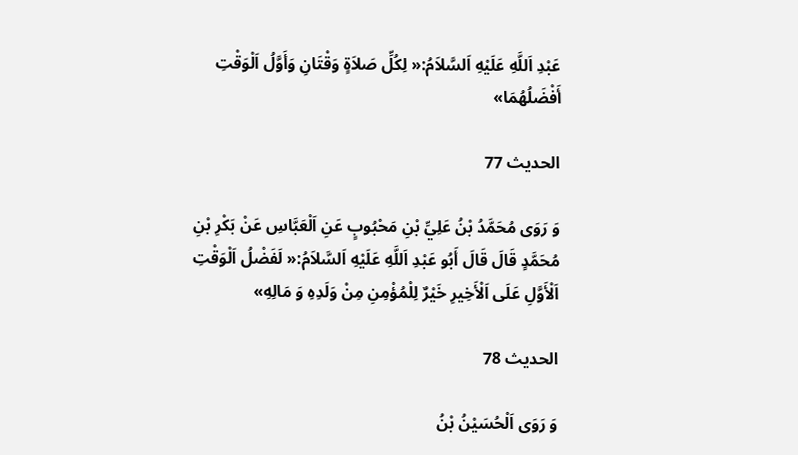عَبْدِ اَللَّهِ عَلَيْهِ اَلسَّلاَمُ:« لِكُلِّ صَلاَةٍ وَقْتَانِ وَأَوَّلُ اَلْوَقْتِ أَفْضَلُهُمَا»

الحديث 77

وَ رَوَى مُحَمَّدُ بْنُ عَلِيِّ بْنِ مَحْبُوبٍ عَنِ اَلْعَبَّاسِ عَنْ بَكْرِ بْنِ مُحَمَّدٍ قَالَ قَالَ أَبُو عَبْدِ اَللَّهِ عَلَيْهِ اَلسَّلاَمُ:« لَفَضْلُ اَلْوَقْتِ اَلْأَوَّلِ عَلَى اَلْأَخِيرِ خَيْرٌ لِلْمُؤْمِنِ مِنْ وَلَدِهِ وَ مَالِهِ»

الحديث 78

وَ رَوَى اَلْحُسَيْنُ بْنُ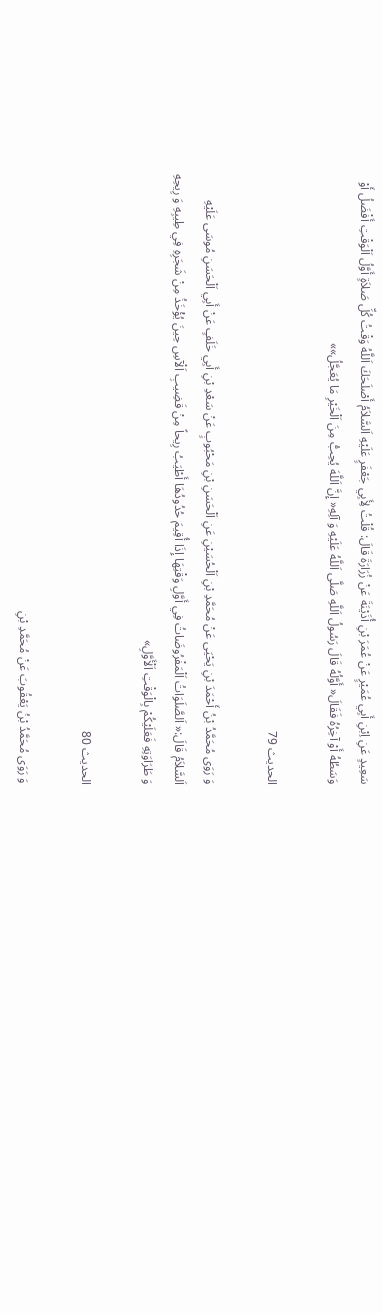سَعِيدٍ عَنِ اِبْنِ أَبِي عُمَيْرٍ عَنْ عُمَرَ بْنِ أُذَيْنَةَ عَنْ زُرَارَةَ قَالَ: قُلْتُ لِأَبِي جَعْفَرٍ عَلَيْهِ اَلسَّلاَمُ أَصْلَحَكَ اَللَّهُ وَقْتُ كُلِّ صَلاَةٍ أَوَّلُ اَلْوَقْتِ أَفْضَلُ أَوْ وَسَطُهُ أَوْ آخِرُهُ فَقَالَ« أَوَّلُهُ قَالَ رَسُولُ اَللَّهِ صَلَّى اَللَّهُ عَلَيْهِ وَ آلِهِ« إِنَّ اَللَّهَ يُحِبُّ مِنَ اَلْخَيْرِ مَا يُعَجَّلُ»»

الحديث 79

وَ رَوَى مُحَمَّدُ بْنُ أَحْمَدَ بْنِ يَحْيَى عَنْ مُحَمَّدِ بْنِ اَلْحُسَيْنِ عَنِ اَلْحَسَنِ بْنِ مَحْبُوبٍ عَنْ سَعْدِ بْنِ أَبِي خَلَفٍ عَنْ أَبِي اَلْحَسَنِ مُوسَى عَلَيْهِ اَلسَّلاَمُ قَالَ:« اَلصَّلَوَاتُ اَلْمَفْرُوضَاتُ فِي أَوَّلِ وَقْتِهَا إِذَا أُقِيمَ حُدُودُهَا أَطْيَبُ رِيحاً مِنْ قَضِيبِ اَلْآسِ حِينَ يُؤْخَذُ مِنْ شَجَرِهِ فِي طِيبِهِ وَ رِيحِهِ وَ طَرَاوَتِهِ فَعَلَيْكُمْ بِالْوَقْتِ اَلْأَوَّلِ»

الحديث 80

وَ رَوَى مُحَمَّدُ بْنُ يَعْقُوبَ عَنْ مُحَمَّدِ بْنِ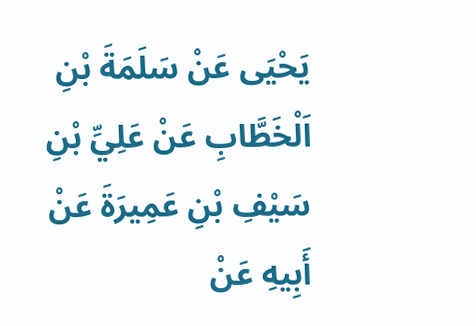يَحْيَى عَنْ سَلَمَةَ بْنِ اَلْخَطَّابِ عَنْ عَلِيِّ بْنِ سَيْفِ بْنِ عَمِيرَةَ عَنْ أَبِيهِ عَنْ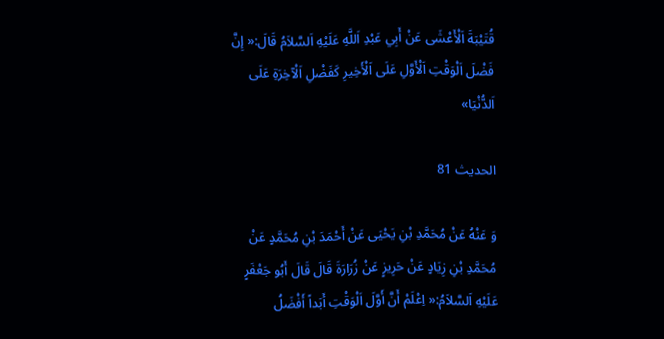قُتَيْبَةَ اَلْأَعْشَى عَنْ أَبِي عَبْدِ اَللَّهِ عَلَيْهِ اَلسَّلاَمُ قَالَ:« إِنَّ فَضْلَ اَلْوَقْتِ اَلْأَوَّلِ عَلَى اَلْأَخِيرِ كَفَضْلِ اَلْآخِرَةِ عَلَى اَلدُّنْيَا»

الحديث 81

وَ عَنْهُ عَنْ مُحَمَّدِ بْنِ يَحْيَى عَنْ أَحْمَدَ بْنِ مُحَمَّدٍ عَنْ مُحَمَّدِ بْنِ زِيَادٍ عَنْ حَرِيزٍ عَنْ زُرَارَةَ قَالَ قَالَ أَبُو جَعْفَرٍ عَلَيْهِ اَلسَّلاَمُ:« اِعْلَمْ أَنَّ أَوَّلَ اَلْوَقْتِ أَبَداً أَفْضَلُ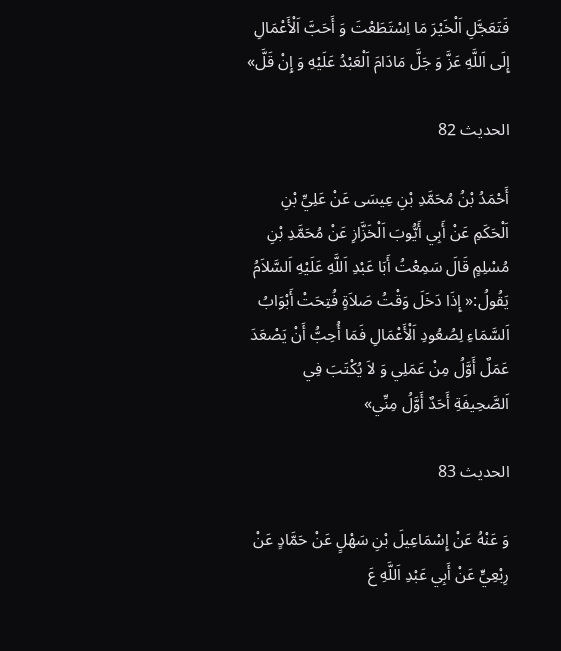فَتَعَجَّلِ اَلْخَيْرَ مَا اِسْتَطَعْتَ وَ أَحَبَّ اَلْأَعْمَالِ إِلَى اَللَّهِ عَزَّ وَ جَلَّ مَادَامَ اَلْعَبْدُ عَلَيْهِ وَ إِنْ قَلَّ»

الحديث 82

أَحْمَدُ بْنُ مُحَمَّدِ بْنِ عِيسَى عَنْ عَلِيِّ بْنِ اَلْحَكَمِ عَنْ أَبِي أَيُّوبَ اَلْخَزَّازِ عَنْ مُحَمَّدِ بْنِ مُسْلِمٍ قَالَ سَمِعْتُ أَبَا عَبْدِ اَللَّهِ عَلَيْهِ اَلسَّلاَمُ يَقُولُ:« إِذَا دَخَلَ وَقْتُ صَلاَةٍ فُتِحَتْ أَبْوَابُ اَلسَّمَاءِ لِصُعُودِ اَلْأَعْمَالِ فَمَا أُحِبُّ أَنْ يَصْعَدَ عَمَلٌ أَوَّلُ مِنْ عَمَلِي وَ لاَ يُكْتَبَ فِي اَلصَّحِيفَةِ أَحَدٌ أَوَّلُ مِنِّي»

الحديث 83

وَ عَنْهُ عَنْ إِسْمَاعِيلَ بْنِ سَهْلٍ عَنْ حَمَّادٍ عَنْ رِبْعِيٍّ عَنْ أَبِي عَبْدِ اَللَّهِ عَ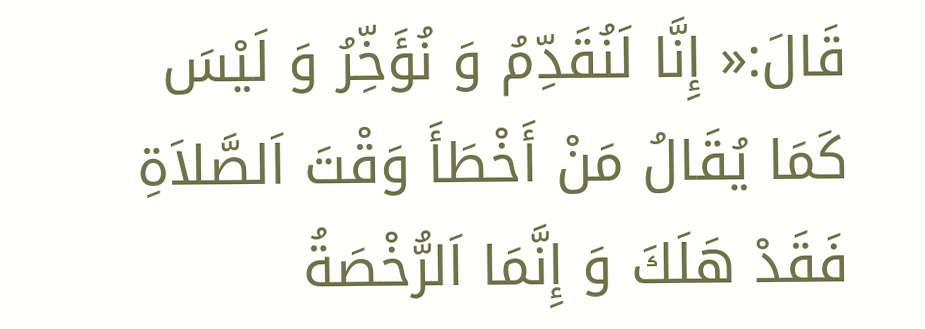قَالَ:« إِنَّا لَنُقَدِّمُ وَ نُؤَخِّرُ وَ لَيْسَ كَمَا يُقَالُ مَنْ أَخْطَأَ وَقْتَ اَلصَّلاَةِ فَقَدْ هَلَكَ وَ إِنَّمَا اَلرُّخْصَةُ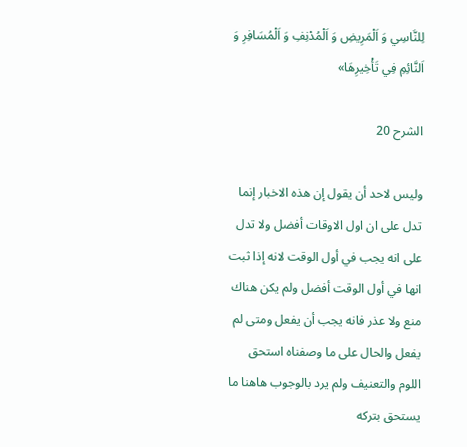لِلنَّاسِي وَ اَلْمَرِيضِ وَ اَلْمُدْنِفِ وَ اَلْمُسَافِرِ وَ اَلنَّائِمِ فِي تَأْخِيرِهَا»

الشرح 20

وليس لاحد أن يقول إن هذه الاخبار إنما تدل على ان اول الاوقات أفضل ولا تدل على انه يجب في أول الوقت لانه إذا ثبت انها في أول الوقت أفضل ولم يكن هناك منع ولا عذر فانه يجب أن يفعل ومتى لم يفعل والحال على ما وصفناه استحق اللوم والتعنيف ولم يرد بالوجوب هاهنا ما يستحق بتركه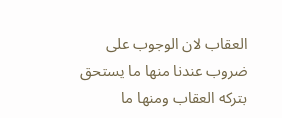العقاب لان الوجوب على ضروب عندنا منها ما يستحق بتركه العقاب ومنها ما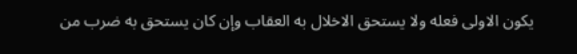يكون الاولى فعله ولا يستحق الاخلال به العقاب وإن كان يستحق به ضرب من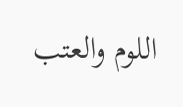اللوم والعتب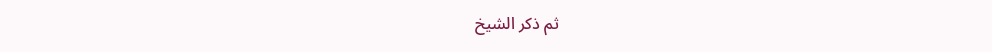ثم ذكر الشيخ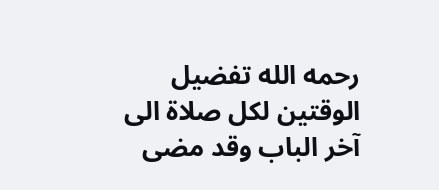رحمه الله تفضيل الوقتين لكل صلاة الى آخر الباب وقد مضى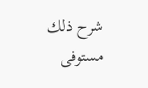شرح ذلك مستوفى